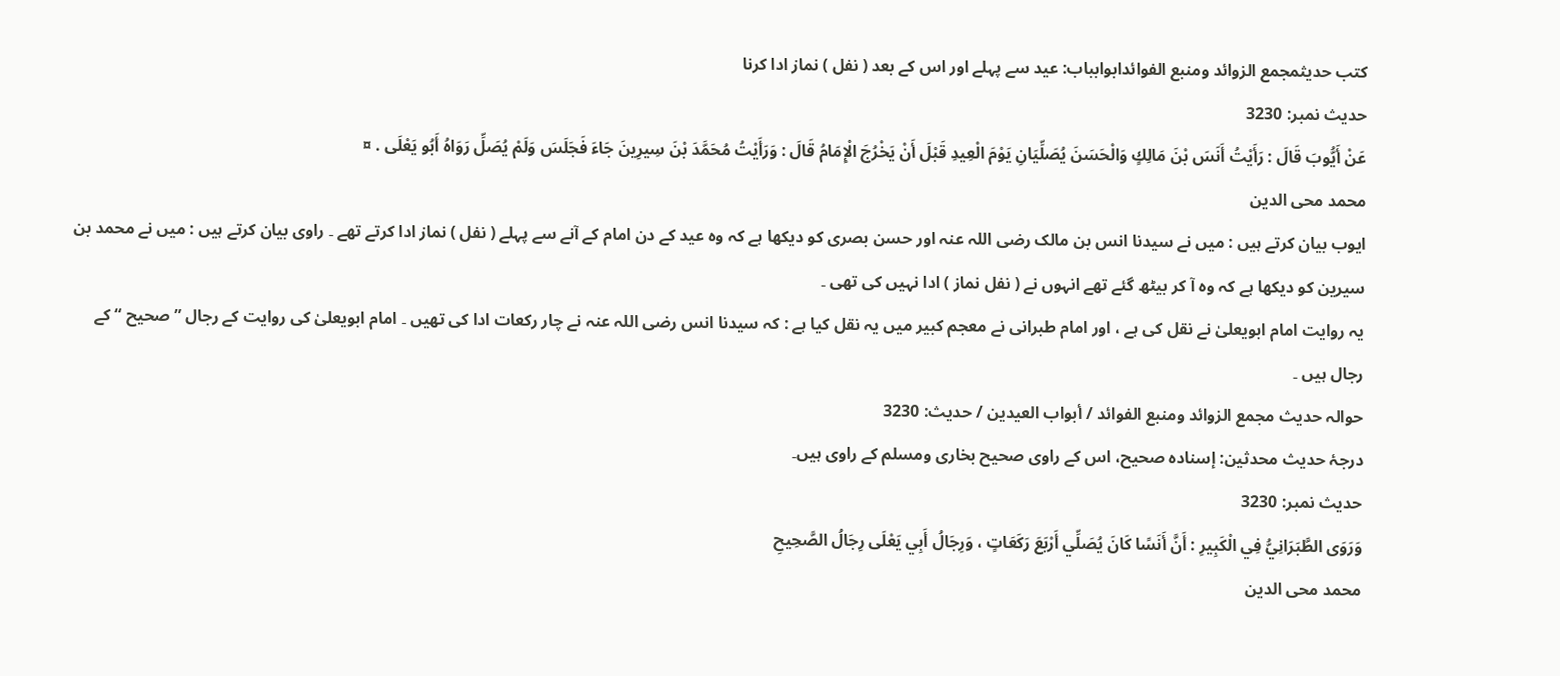کتب حدیثمجمع الزوائد ومنبع الفوائدابوابباب: عید سے پہلے اور اس کے بعد ( نفل ) نماز ادا کرنا
حدیث نمبر: 3230
عَنْ أَيُّوبَ قَالَ : رَأَيْتُ أَنَسَ بْنَ مَالِكٍ وَالْحَسَنَ يُصَلِّيَانِ يَوْمَ الْعِيدِ قَبْلَ أَنْ يَخْرُجَ الْإِمَامُ قَالَ : وَرَأَيْتُ مُحَمَّدَ بْنَ سِيرِينَ جَاءَ فَجَلَسَ وَلَمْ يُصَلِّ رَوَاهُ أَبُو يَعْلَى . ¤
محمد محی الدین
ایوب بیان کرتے ہیں : میں نے سیدنا انس بن مالک رضی اللہ عنہ اور حسن بصری کو دیکھا ہے کہ وہ عید کے دن امام کے آنے سے پہلے ( نفل ) نماز ادا کرتے تھے ۔ راوی بیان کرتے ہیں : میں نے محمد بن سیرین کو دیکھا ہے کہ وہ آ کر بیٹھ گئے تھے انہوں نے ( نفل نماز ) ادا نہیں کی تھی ۔
یہ روایت امام ابویعلیٰ نے نقل کی ہے ، اور امام طبرانی نے معجم کبیر میں یہ نقل کیا ہے : کہ سیدنا انس رضی اللہ عنہ نے چار رکعات ادا کی تھیں ۔ امام ابویعلیٰ کی روایت کے رجال ” صحیح “ کے رجال ہیں ۔
حوالہ حدیث مجمع الزوائد ومنبع الفوائد / أبواب العيدين / حدیث: 3230
درجۂ حدیث محدثین: إسنادہ صحیح، اس کے راوی صحیح بخاری ومسلم کے راوی ہیں۔
حدیث نمبر: 3230
وَرَوَى الطَّبَرَانِيُّ فِي الْكَبِيرِ : أَنَّ أَنَسًا كَانَ يُصَلِّي أَرْبَعَ رَكَعَاتٍ ، وَرِجَالُ أَبِي يَعْلَى رِجَالُ الصَّحِيحِ
محمد محی الدین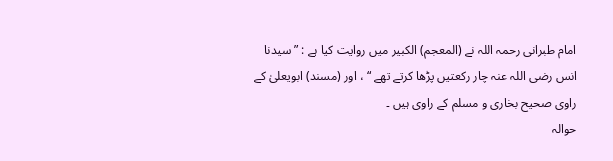امام طبرانی رحمہ اللہ نے (المعجم) الکبیر میں روایت کیا ہے : ” سیدنا انس رضی اللہ عنہ چار رکعتیں پڑھا کرتے تھے “ ، اور (مسند) ابویعلیٰ کے راوی صحیح بخاری و مسلم کے راوی ہیں ۔
حوالہ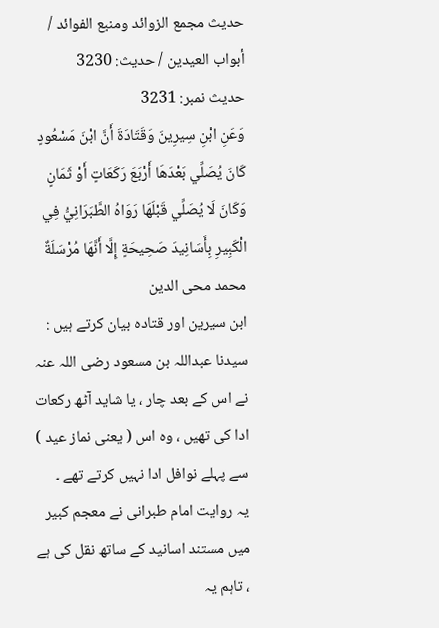حدیث مجمع الزوائد ومنبع الفوائد / أبواب العيدين / حدیث: 3230
حدیث نمبر: 3231
وَعَنِ ابْنِ سِيرِينَ وَقَتَادَةَ أَنَّ ابْنَ مَسْعُودٍ كَانَ يُصَلِّي بَعْدَهَا أَرْبَعَ رَكَعَاتٍ أَوْ ثَمَانٍ وَكَانَ لَا يُصَلِّي قَبْلَهَا رَوَاهُ الطَّبَرَانِيُّ فِي الْكَبِيرِ بِأَسَانِيدَ صَحِيحَةٍ إِلَّا أَنَّهَا مُرْسَلَةٌ
محمد محی الدین
ابن سیرین اور قتادہ بیان کرتے ہیں : سیدنا عبداللہ بن مسعود رضی اللہ عنہ نے اس کے بعد چار ، یا شاید آٹھ رکعات ادا کی تھیں ، وہ اس ( یعنی نماز عید ) سے پہلے نوافل ادا نہیں کرتے تھے ۔
یہ روایت امام طبرانی نے معجم کبیر میں مستند اسانید کے ساتھ نقل کی ہے ، تاہم یہ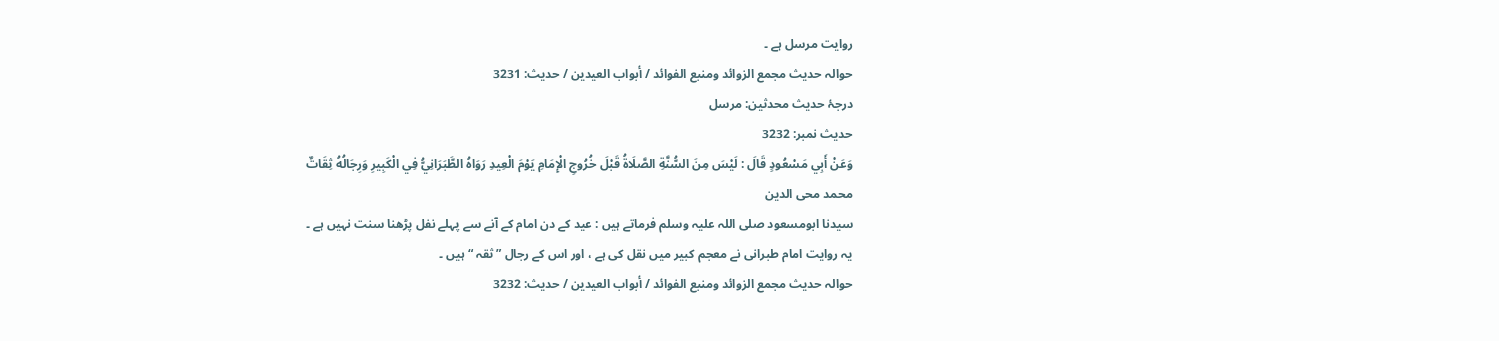روایت مرسل ہے ۔
حوالہ حدیث مجمع الزوائد ومنبع الفوائد / أبواب العيدين / حدیث: 3231
درجۂ حدیث محدثین: مرسل
حدیث نمبر: 3232
وَعَنْ أَبِي مَسْعُودٍ قَالَ : لَيْسَ مِنَ السُّنَّةِ الصَّلَاةُ قَبْلَ خُرُوجِ الْإِمَامِ يَوْمَ الْعِيدِ رَوَاهُ الطَّبَرَانِيُّ فِي الْكَبِيرِ وَرِجَالُهُ ثِقَاتٌ
محمد محی الدین
سیدنا ابومسعود صلی اللہ علیہ وسلم فرماتے ہیں : عید کے دن امام کے آنے سے پہلے نفل پڑھنا سنت نہیں ہے ۔
یہ روایت امام طبرانی نے معجم کبیر میں نقل کی ہے ، اور اس کے رجال ” ثقہ “ ہیں ۔
حوالہ حدیث مجمع الزوائد ومنبع الفوائد / أبواب العيدين / حدیث: 3232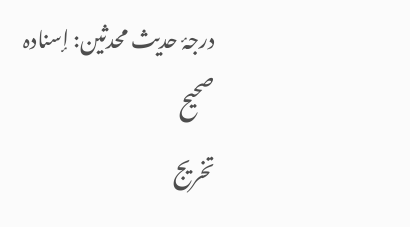درجۂ حدیث محدثین: إسنادہ صحیح
تخریج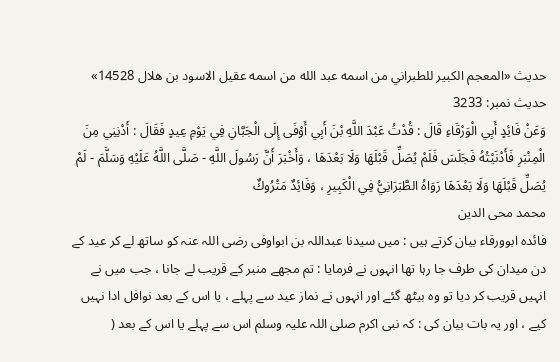حدیث «المعجم الكبير للطبراني من اسمه عبد الله من اسمه عقيل الاسود بن هلال 14528»
حدیث نمبر: 3233
وَعَنْ فَائِدٍ أَبِي الْوَرْقَاءِ قَالَ : قُدْتُ عَبْدَ اللَّهِ بْنَ أَبِي أَوْفَى إِلَى الْجَبَّانِ فِي يَوْمِ عِيدٍ فَقَالَ : أَدْنِنِي مِنَ الْمِنْبَرِ فَأَدْنَيْتُهُ فَجَلَسَ فَلَمْ يُصَلِّ قَبْلَهَا وَلَا بَعْدَهَا ، وَأَخْبَرَ أَنَّ رَسُولَ اللَّهِ - صَلَّى اللَّهُ عَلَيْهِ وَسَلَّمَ - لَمْ يُصَلِّ قَبْلَهَا وَلَا بَعْدَهَا رَوَاهُ الطَّبَرَانِيُّ فِي الْكَبِيرِ ، وَفَائِدٌ مَتْرُوكٌ
محمد محی الدین
فائدہ ابوورقاء بیان کرتے ہیں : میں سیدنا عبداللہ بن ابواوفی رضی اللہ عنہ کو ساتھ لے کر عید کے دن میدان کی طرف جا رہا تھا انہوں نے فرمایا : تم مجھے منبر کے قریب لے جانا ، جب میں نے انہیں قریب کر دیا تو وہ بیٹھ گئے اور انہوں نے نماز عید سے پہلے ، یا اس کے بعد نوافل ادا نہیں کیے ، اور یہ بات بیان کی : کہ نبی اکرم صلی اللہ علیہ وسلم اس سے پہلے یا اس کے بعد (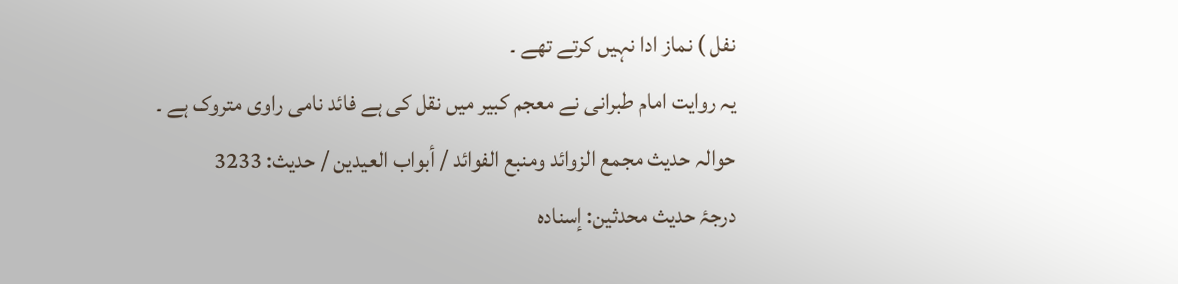نفل ) نماز ادا نہیں کرتے تھے ۔
یہ روایت امام طبرانی نے معجم کبیر میں نقل کی ہے فائد نامی راوی متروک ہے ۔
حوالہ حدیث مجمع الزوائد ومنبع الفوائد / أبواب العيدين / حدیث: 3233
درجۂ حدیث محدثین: إسنادہ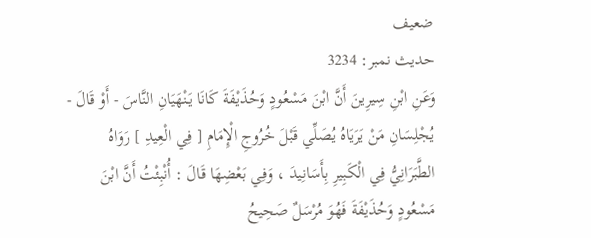ضعیف
حدیث نمبر: 3234
وَعَنِ ابْنِ سِيرِينَ أَنَّ ابْنَ مَسْعُودٍ وَحُذَيْفَةَ كَانَا يَنْهَيَانِ النَّاسَ - أَوْ قَالَ - يُجْلِسَانِ مَنْ يَرَيَاهُ يُصَلِّي قَبْلَ خُرُوجِ الْإِمَامِ [ فِي الْعِيدِ ] رَوَاهُ الطَّبَرَانِيُّ فِي الْكَبِيرِ بِأَسَانِيدَ ، وَفِي بَعْضِهَا قَالَ : أُنْبِئْتُ أَنَّ ابْنَ مَسْعُودٍ وَحُذَيْفَةَ فَهُوَ مُرْسَلٌ صَحِيحُ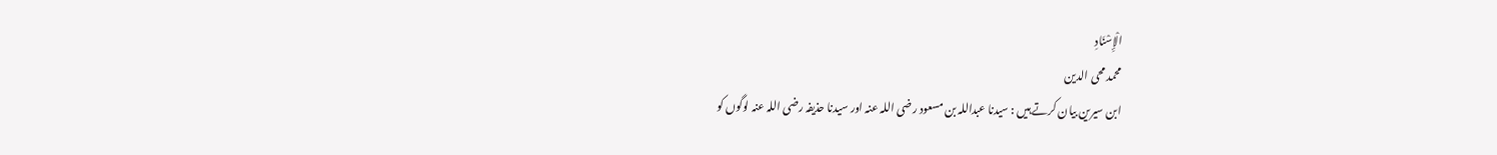الْإِسْنَادِ
محمد محی الدین
ابن سیرین بیان کرتے ہیں : سیدنا عبداللہ بن مسعود رضی اللہ عنہ اور سیدنا حذیفہ رضی اللہ عنہ لوگوں کو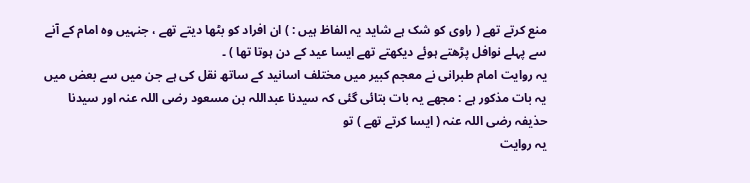منع کرتے تھے ( راوی کو شک ہے شاید یہ الفاظ ہیں : ) ان افراد کو بٹھا دیتے تھے ، جنہیں وہ امام کے آنے سے پہلے نوافل پڑھتے ہوئے دیکھتے تھے ایسا عید کے دن ہوتا تھا ) ۔
یہ روایت امام طبرانی نے معجم کبیر میں مختلف اسانید کے ساتھ نقل کی ہے جن میں سے بعض میں یہ بات مذکور ہے : مجھے یہ بات بتائی گئی کہ سیدنا عبداللہ بن مسعود رضی اللہ عنہ اور سیدنا حذیفہ رضی اللہ عنہ ( ایسا کرتے تھے ) تو
یہ روایت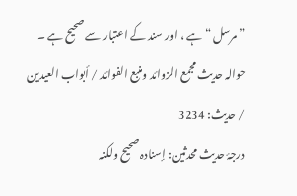” مرسل “ ہے ، اور سند کے اعتبار سے صحیح ہے ۔
حوالہ حدیث مجمع الزوائد ومنبع الفوائد / أبواب العيدين / حدیث: 3234
درجۂ حدیث محدثین: إسنادہ صحیح ولکنہ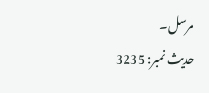مرسل۔
حدیث نمبر: 3235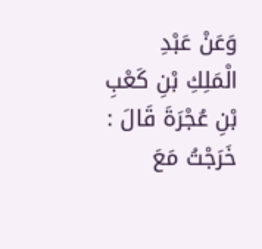وَعَنْ عَبْدِ الْمَلِكِ بْنِ كَعْبِ بْنِ عُجْرَةَ قَالَ : خَرَجْتُ مَعَ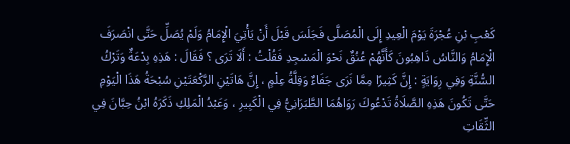كَعْبِ بْنِ عُجْرَةَ يَوْمَ الْعِيدِ إِلَى الْمُصَلَّى فَجَلَسَ قَبْلَ أَنْ يَأْتِيَ الْإِمَامُ وَلَمْ يُصَلِّ حَتَّى انْصَرَفَ الْإِمَامُ وَالنَّاسُ ذَاهِبُونَ كَأَنَّهُمْ عُنُقٌ نَحْوَ الْمَسْجِدِ فَقُلْتُ : أَلَا تَرَى ؟ فَقَالَ : هَذِهِ بِدْعَةٌ وَتَرْكُ السُّنَّةِ وَفِي رِوَايَةٍ : إِنَّ كَثِيرًا مِمَّا نَرَى جَفَاءٌ وَقِلَّةُ عِلْمٍ ، إِنَّ هَاتَيْنِ الرَّكْعَتَيْنِ سُبْحَةُ هَذَا الْيَوْمِ حَتَّى تَكُونَ هَذِهِ الصَّلَاةُ تَدْعُوكَ رَوَاهُمَا الطَّبَرَانِيُّ فِي الْكَبِيرِ ، وَعَبْدُ الْمَلِكِ ذَكَرَهُ ابْنُ حِبَّانَ فِي الثِّقَاتِ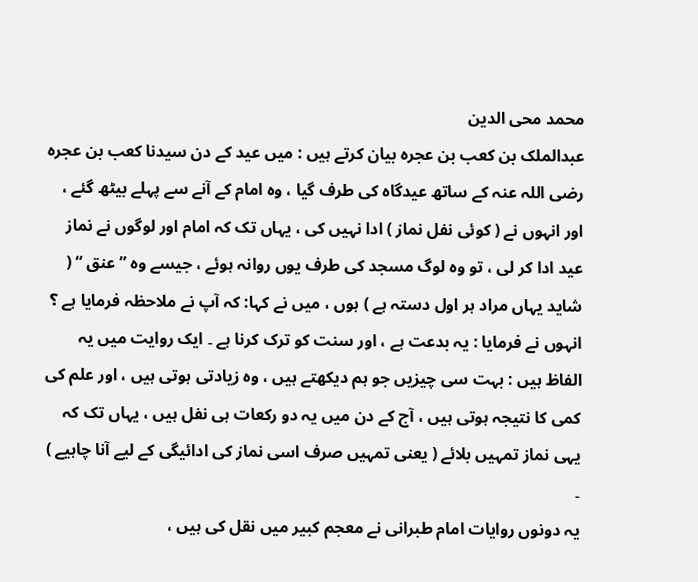محمد محی الدین
عبدالملک بن کعب بن عجرہ بیان کرتے ہیں : میں عید کے دن سیدنا کعب بن عجرہ رضی اللہ عنہ کے ساتھ عیدگاہ کی طرف گیا ، وہ امام کے آنے سے پہلے بیٹھ گئے ، اور انہوں نے ( کوئی نفل نماز ) ادا نہیں کی ، یہاں تک کہ امام اور لوگوں نے نماز عید ادا کر لی ، تو وہ لوگ مسجد کی طرف یوں روانہ ہوئے ، جیسے وہ ” عنق “ ( شاید یہاں مراد ہر اول دستہ ہے ) ہوں ، میں نے کہا: کہ آپ نے ملاحظہ فرمایا ہے ؟ انہوں نے فرمایا : یہ بدعت ہے ، اور سنت کو ترک کرنا ہے ۔ ایک روایت میں یہ الفاظ ہیں : بہت سی چیزیں جو ہم دیکھتے ہیں ، وہ زیادتی ہوتی ہیں ، اور علم کی کمی کا نتیجہ ہوتی ہیں ، آج کے دن میں یہ دو رکعات ہی نفل ہیں ، یہاں تک کہ یہی نماز تمہیں بلائے ( یعنی تمہیں صرف اسی نماز کی ادائیگی کے لیے آنا چاہیے ) ۔
یہ دونوں روایات امام طبرانی نے معجم کبیر میں نقل کی ہیں ،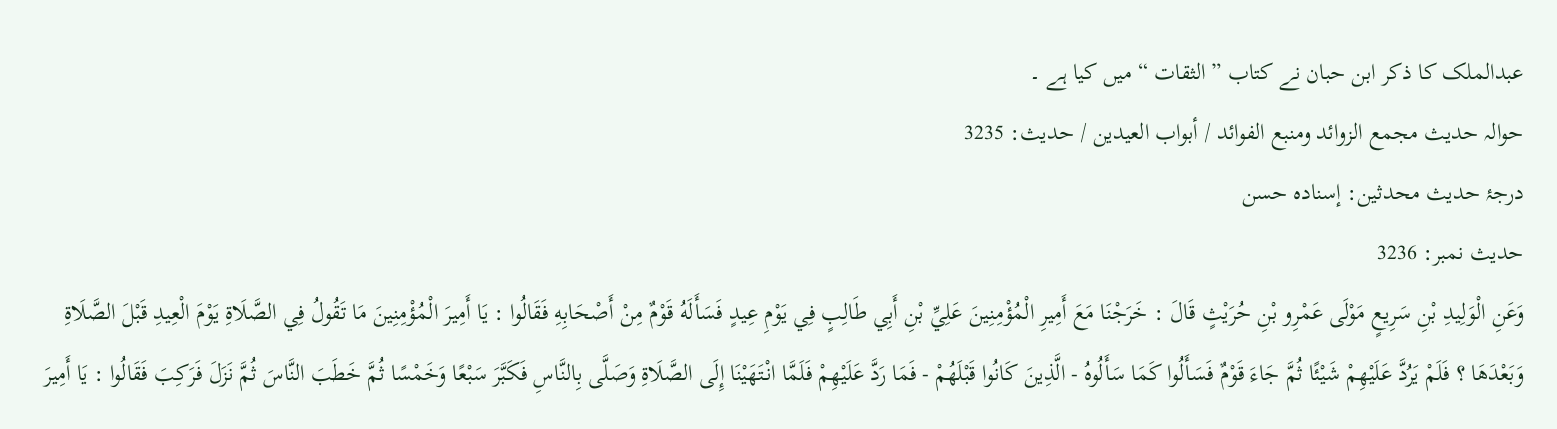عبدالملک کا ذکر ابن حبان نے کتاب ” الثقات “ میں کیا ہے ۔
حوالہ حدیث مجمع الزوائد ومنبع الفوائد / أبواب العيدين / حدیث: 3235
درجۂ حدیث محدثین: إسنادہ حسن
حدیث نمبر: 3236
وَعَنِ الْوَلِيدِ بْنِ سَرِيعٍ مَوْلَى عَمْرِو بْنِ حُرَيْثٍ قَالَ : خَرَجْنَا مَعَ أَمِيرِ الْمُؤْمِنِينَ عَلِيِّ بْنِ أَبِي طَالِبٍ فِي يَوْمِ عِيدٍ فَسَأَلَهُ قَوْمٌ مِنْ أَصْحَابِهِ فَقَالُوا : يَا أَمِيرَ الْمُؤْمِنِينَ مَا تَقُولُ فِي الصَّلَاةِ يَوْمَ الْعِيدِ قَبْلَ الصَّلَاةِ وَبَعْدَهَا ؟ فَلَمْ يَرُدَّ عَلَيْهِمْ شَيْئًا ثُمَّ جَاءَ قَوْمٌ فَسَأَلُوا كَمَا سَأَلُوهُ - الَّذِينَ كَانُوا قَبْلَهُمْ - فَمَا رَدَّ عَلَيْهِمْ فَلَمَّا انْتَهَيْنَا إِلَى الصَّلَاةِ وَصَلَّى بِالنَّاسِ فَكَبَّرَ سَبْعًا وَخَمْسًا ثُمَّ خَطَبَ النَّاسَ ثُمَّ نَزَلَ فَرَكِبَ فَقَالُوا : يَا أَمِيرَ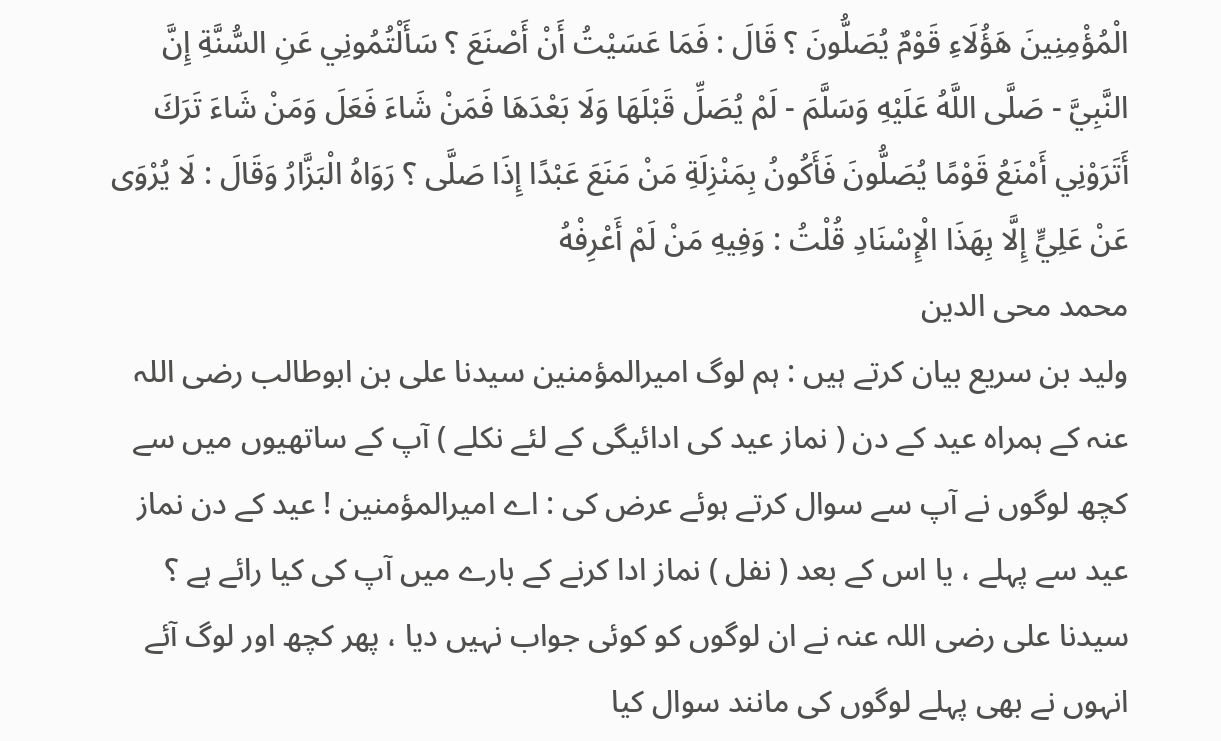الْمُؤْمِنِينَ هَؤُلَاءِ قَوْمٌ يُصَلُّونَ ؟ قَالَ : فَمَا عَسَيْتُ أَنْ أَصْنَعَ ؟ سَأَلْتُمُونِي عَنِ السُّنَّةِ إِنَّ النَّبِيَّ - صَلَّى اللَّهُ عَلَيْهِ وَسَلَّمَ - لَمْ يُصَلِّ قَبْلَهَا وَلَا بَعْدَهَا فَمَنْ شَاءَ فَعَلَ وَمَنْ شَاءَ تَرَكَ أَتَرَوْنِي أَمْنَعُ قَوْمًا يُصَلُّونَ فَأَكُونُ بِمَنْزِلَةِ مَنْ مَنَعَ عَبْدًا إِذَا صَلَّى ؟ رَوَاهُ الْبَزَّارُ وَقَالَ : لَا يُرْوَى عَنْ عَلِيٍّ إِلَّا بِهَذَا الْإِسْنَادِ قُلْتُ : وَفِيهِ مَنْ لَمْ أَعْرِفْهُ
محمد محی الدین
ولید بن سریع بیان کرتے ہیں : ہم لوگ امیرالمؤمنین سیدنا علی بن ابوطالب رضی اللہ عنہ کے ہمراہ عید کے دن ( نماز عید کی ادائیگی کے لئے نکلے ) آپ کے ساتھیوں میں سے کچھ لوگوں نے آپ سے سوال کرتے ہوئے عرض کی : اے امیرالمؤمنین ! عید کے دن نماز عید سے پہلے ، یا اس کے بعد ( نفل ) نماز ادا کرنے کے بارے میں آپ کی کیا رائے ہے ؟ سیدنا علی رضی اللہ عنہ نے ان لوگوں کو کوئی جواب نہیں دیا ، پھر کچھ اور لوگ آئے انہوں نے بھی پہلے لوگوں کی مانند سوال کیا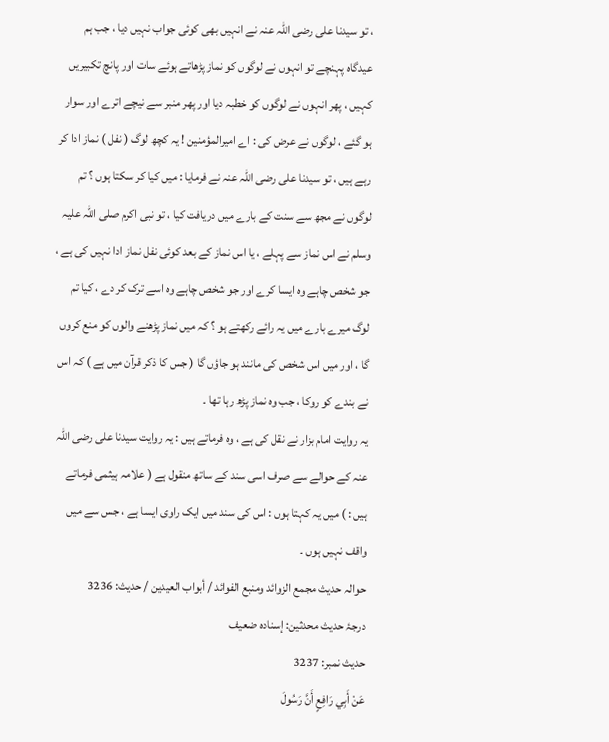، تو سیدنا علی رضی اللہ عنہ نے انہیں بھی کوئی جواب نہیں دیا ، جب ہم عیدگاہ پہنچے تو انہوں نے لوگوں کو نماز پڑھاتے ہوئے سات اور پانچ تکبیریں کہیں ، پھر انہوں نے لوگوں کو خطبہ دیا اور پھر منبر سے نیچے اترے اور سوار ہو گئے ، لوگوں نے عرض کی : اے امیرالمؤمنین ! یہ کچھ لوگ ( نفل ) نماز ادا کر رہے ہیں ، تو سیدنا علی رضی اللہ عنہ نے فرمایا : میں کیا کر سکتا ہوں ؟ تم لوگوں نے مجھ سے سنت کے بارے میں دریافت کیا ، تو نبی اکرم صلی اللہ علیہ وسلم نے اس نماز سے پہلے ، یا اس نماز کے بعد کوئی نفل نماز ادا نہیں کی ہے ، جو شخص چاہے وہ ایسا کرے اور جو شخص چاہے وہ اسے ترک کر دے ، کیا تم لوگ میرے بارے میں یہ رائے رکھتے ہو ؟ کہ میں نماز پڑھنے والوں کو منع کروں گا ، اور میں اس شخص کی مانند ہو جاؤں گا ( جس کا ذکر قرآن میں ہے ) کہ اس نے بندے کو روکا ، جب وہ نماز پڑھ رہا تھا ۔
یہ روایت امام بزار نے نقل کی ہے ، وہ فرماتے ہیں : یہ روایت سیدنا علی رضی اللہ عنہ کے حوالے سے صرف اسی سند کے ساتھ منقول ہے ( علامہ ہیثمی فرماتے ہیں : ) میں یہ کہتا ہوں : اس کی سند میں ایک راوی ایسا ہے ، جس سے میں واقف نہیں ہوں ۔
حوالہ حدیث مجمع الزوائد ومنبع الفوائد / أبواب العيدين / حدیث: 3236
درجۂ حدیث محدثین: إسنادہ ضعیف
حدیث نمبر: 3237
عَنْ أَبِي رَافِعٍ أَنَّ رَسُولَ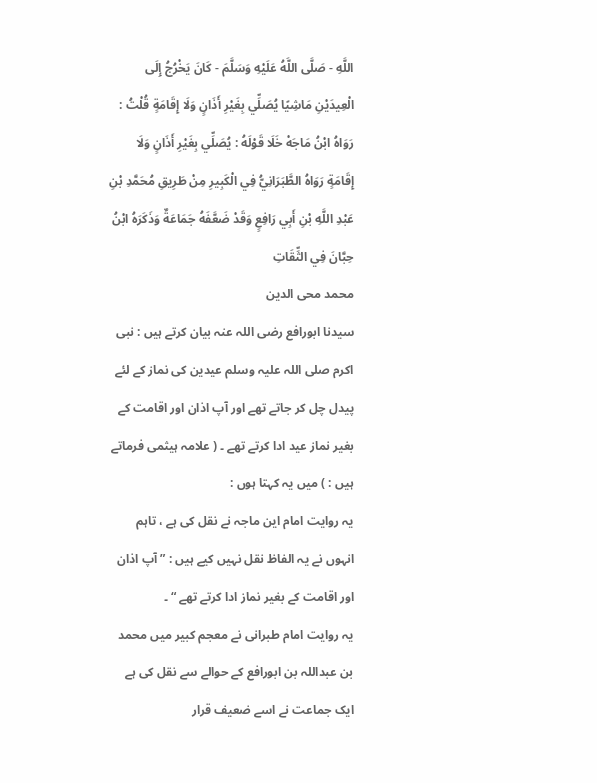اللَّهِ - صَلَّى اللَّهُ عَلَيْهِ وَسَلَّمَ - كَانَ يَخْرُجُ إِلَى الْعِيدَيْنِ مَاشِيًا يُصَلِّي بِغَيْرِ أَذَانٍ وَلَا إِقَامَةٍ قُلْتُ : رَوَاهُ ابْنُ مَاجَهْ خَلَا قَوْلَهُ : يُصَلِّي بِغَيْرِ أَذَانٍ وَلَا إِقَامَةٍ رَوَاهُ الطَّبَرَانِيُّ فِي الْكَبِيرِ مِنْ طَرِيقِ مُحَمَّدِ بْنِ عَبْدِ اللَّهِ بْنِ أَبِي رَافِعٍ وَقَدْ ضَعَّفَهُ جَمَاعَةٌ وَذَكَرَهُ ابْنُ حِبَّانَ فِي الثِّقَاتِ
محمد محی الدین
سیدنا ابورافع رضی اللہ عنہ بیان کرتے ہیں : نبی اکرم صلی اللہ علیہ وسلم عیدین کی نماز کے لئے پیدل چل کر جاتے تھے اور آپ اذان اور اقامت کے بغیر نماز عید ادا کرتے تھے ۔ ( علامہ ہیثمی فرماتے ہیں : ) میں یہ کہتا ہوں :
یہ روایت امام این ماجہ نے نقل کی ہے ، تاہم انہوں نے یہ الفاظ نقل نہیں کیے ہیں : ” آپ اذان اور اقامت کے بغیر نماز ادا کرتے تھے “ ۔
یہ روایت امام طبرانی نے معجم کبیر میں محمد بن عبداللہ بن ابورافع کے حوالے سے نقل کی ہے ایک جماعت نے اسے ضعیف قرار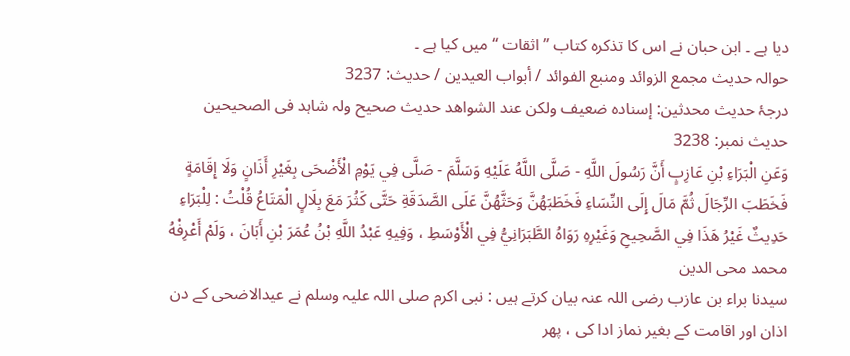دیا ہے ۔ ابن حبان نے اس کا تذکرہ کتاب ” اثقات “ میں کیا ہے ۔
حوالہ حدیث مجمع الزوائد ومنبع الفوائد / أبواب العيدين / حدیث: 3237
درجۂ حدیث محدثین: إسنادہ ضعیف ولکن عند الشواھد حدیث صحیح ولہ شاہد فی الصحیحین
حدیث نمبر: 3238
وَعَنِ الْبَرَاءِ بْنِ عَازِبٍ أَنَّ رَسُولَ اللَّهِ - صَلَّى اللَّهُ عَلَيْهِ وَسَلَّمَ - صَلَّى فِي يَوْمِ الْأَضْحَى بِغَيْرِ أَذَانٍ وَلَا إِقَامَةٍ فَخَطَبَ الرِّجَالَ ثُمَّ مَالَ إِلَى النِّسَاءِ فَخَطَبَهُنَّ وَحَثَّهُنَّ عَلَى الصَّدَقَةِ حَتَّى كَثُرَ مَعَ بِلَالٍ الْمَتَاعُ قُلْتُ : لِلْبَرَاءِ حَدِيثٌ غَيْرُ هَذَا فِي الصَّحِيحِ وَغَيْرِهِ رَوَاهُ الطَّبَرَانِيُّ فِي الْأَوْسَطِ ، وَفِيهِ عَبْدُ اللَّهِ بْنُ عُمَرَ بْنِ أَبَانَ ، وَلَمْ أَعْرِفْهُ
محمد محی الدین
سیدنا براء بن عازب رضی اللہ عنہ بیان کرتے ہیں : نبی اکرم صلی اللہ علیہ وسلم نے عیدالاضحی کے دن اذان اور اقامت کے بغیر نماز ادا کی ، پھر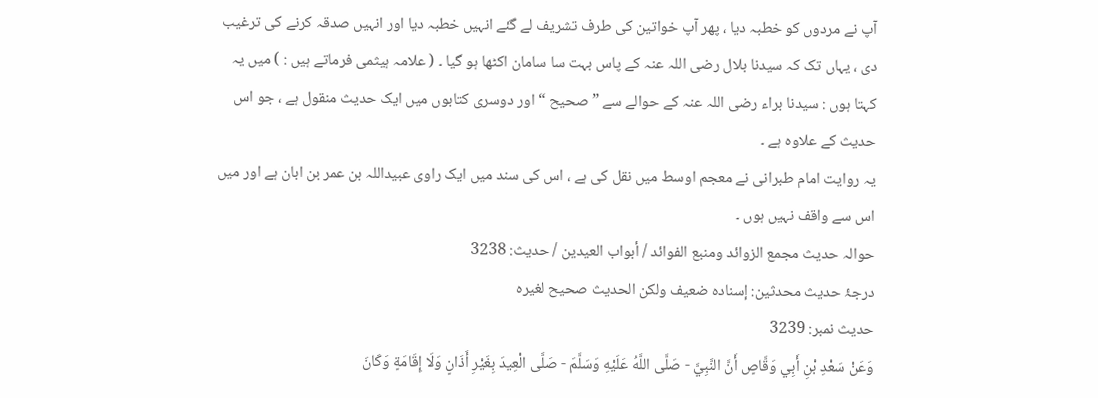آپ نے مردوں کو خطبہ دیا ، پھر آپ خواتین کی طرف تشریف لے گئے انہیں خطبہ دیا اور انہیں صدقہ کرنے کی ترغیب دی ، یہاں تک کہ سیدنا بلال رضی اللہ عنہ کے پاس بہت سا سامان اکٹھا ہو گیا ۔ ( علامہ ہیثمی فرماتے ہیں : ) میں یہ کہتا ہوں : سیدنا براء رضی اللہ عنہ کے حوالے سے ” صحیح “ اور دوسری کتابوں میں ایک حدیث منقول ہے ، جو اس حدیث کے علاوہ ہے ۔
یہ روایت امام طبرانی نے معجم اوسط میں نقل کی ہے ، اس کی سند میں ایک راوی عبیداللہ بن عمر بن ابان ہے اور میں اس سے واقف نہیں ہوں ۔
حوالہ حدیث مجمع الزوائد ومنبع الفوائد / أبواب العيدين / حدیث: 3238
درجۂ حدیث محدثین: إسنادہ ضعیف ولکن الحدیث صحیح لغیرہ
حدیث نمبر: 3239
وَعَنْ سَعْدِ بْنِ أَبِي وَقَّاصٍ أَنَّ النَّبِيَّ - صَلَّى اللَّهُ عَلَيْهِ وَسَلَّمَ - صَلَّى الْعِيدَ بِغَيْرِ أَذَانٍ وَلَا إِقَامَةٍ وَكَانَ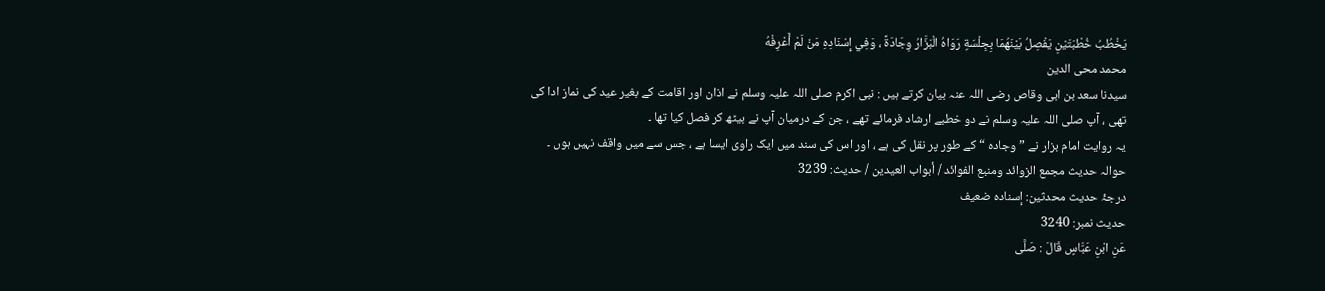يَخْطُبُ خُطْبَتَيْنِ يَفْصِلُ بَيْنَهُمَا بِجِلْسَةٍ رَوَاهُ الْبَزَّارُ وِجَادَةً ، وَفِي إِسْنَادِهِ مَنْ لَمْ أَعْرِفْهُ
محمد محی الدین
سیدنا سعد بن ابی وقاص رضی اللہ عنہ بیان کرتے ہیں : نبی اکرم صلی اللہ علیہ وسلم نے اذان اور اقامت کے بغیر عید کی نماز ادا کی تھی ، آپ صلی اللہ علیہ وسلم نے دو خطبے ارشاد فرمائے تھے ، جن کے درمیان آپ نے بیٹھ کر فصل کیا تھا ۔
یہ روایت امام بزار نے ” وجادہ “ کے طور پر نقل کی ہے ، اور اس کی سند میں ایک راوی ایسا ہے ، جس سے میں واقف نہیں ہوں ۔
حوالہ حدیث مجمع الزوائد ومنبع الفوائد / أبواب العيدين / حدیث: 3239
درجۂ حدیث محدثین: إسنادہ ضعیف
حدیث نمبر: 3240
عَنِ ابْنِ عَبَّاسٍ قَالَ : صَلَّى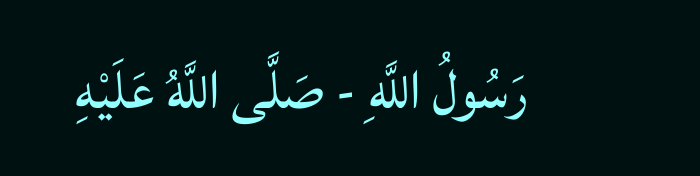رَسُولُ اللَّهِ - صَلَّى اللَّهُ عَلَيْهِ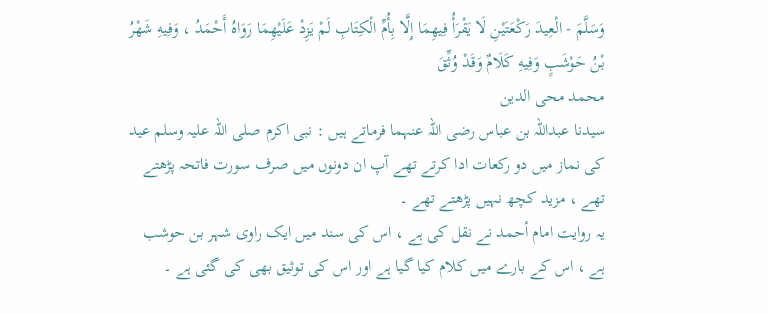وَسَلَّمَ - الْعِيدَ رَكْعَتَيْنِ لَا يَقْرَأُ فِيهِمَا إِلَّا بِأُمِّ الْكِتَابِ لَمْ يَزِدْ عَلَيْهِمَا رَوَاهُ أَحْمَدُ ، وَفِيهِ شَهْرُ بْنُ حَوْشَبٍ وَفِيهِ كَلَامٌ وَقَدْ وُثِّقَ
محمد محی الدین
سیدنا عبداللہ بن عباس رضی اللہ عنہما فرماتے ہیں : نبی اکرم صلی اللہ علیہ وسلم عید کی نماز میں دو رکعات ادا کرتے تھے آپ ان دونوں میں صرف سورت فاتحہ پڑھتے تھے ، مزید کچھ نہیں پڑھتے تھے ۔
یہ روایت امام أحمد نے نقل کی ہے ، اس کی سند میں ایک راوی شہر بن حوشب ہے ، اس کے بارے میں کلام کیا گیا ہے اور اس کی توثیق بھی کی گئی ہے ۔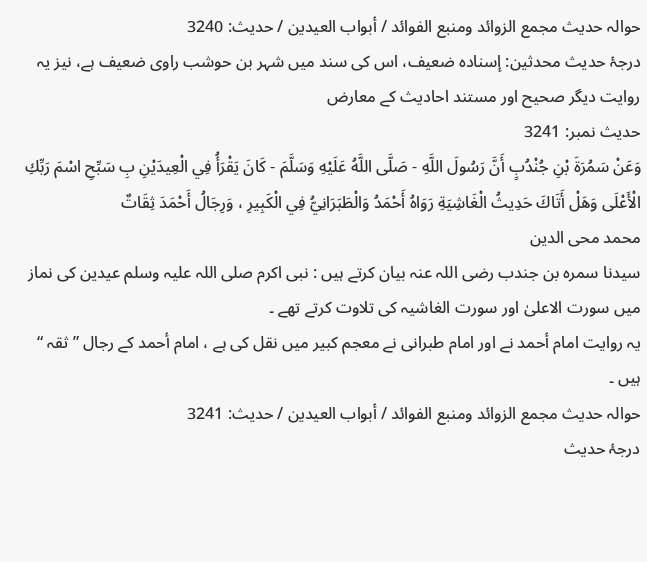حوالہ حدیث مجمع الزوائد ومنبع الفوائد / أبواب العيدين / حدیث: 3240
درجۂ حدیث محدثین: إسنادہ ضعیف، اس کی سند میں شہر بن حوشب راوی ضعیف ہے، نیز یہ روایت دیگر صحیح اور مستند احادیث کے معارض
حدیث نمبر: 3241
وَعَنْ سَمُرَةَ بْنِ جُنْدُبٍ أَنَّ رَسُولَ اللَّهِ - صَلَّى اللَّهُ عَلَيْهِ وَسَلَّمَ - كَانَ يَقْرَأُ فِي الْعِيدَيْنِ بِ سَبِّحِ اسْمَ رَبِّكِ الْأَعْلَى وَهَلْ أَتَاكَ حَدِيثُ الْغَاشِيَةِ رَوَاهُ أَحْمَدُ وَالْطَبَرَانِيُّ فِي الْكَبِيرِ ، وَرِجَالُ أَحْمَدَ ثِقَاتٌ
محمد محی الدین
سیدنا سمرہ بن جندب رضی اللہ عنہ بیان کرتے ہیں : نبی اکرم صلی اللہ علیہ وسلم عیدین کی نماز میں سورت الاعلیٰ اور سورت الغاشیہ کی تلاوت کرتے تھے ۔
یہ روایت امام أحمد نے اور امام طبرانی نے معجم کبیر میں نقل کی ہے ، امام أحمد کے رجال ” ثقہ “ ہیں ۔
حوالہ حدیث مجمع الزوائد ومنبع الفوائد / أبواب العيدين / حدیث: 3241
درجۂ حدیث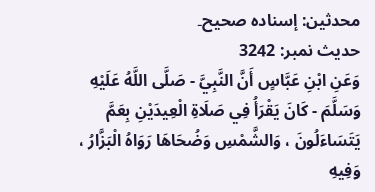محدثین: إسنادہ صحیح۔
حدیث نمبر: 3242
وَعَنِ ابْنِ عَبَّاسٍ أَنَّ النَّبِيَّ - صَلَّى اللَّهُ عَلَيْهِ وَسَلَّمَ - كَانَ يَقْرَأُ فِي صَلَاةِ الْعِيدَيْنِ بِعَمَّ يَتَسَاءَلُونَ ، وَالشَّمْسِ وَضُحَاهَا رَوَاهُ الْبَزَّارُ ، وَفِيهِ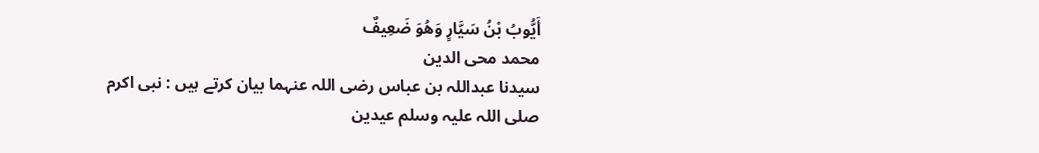أَيُّوبُ بْنُ سَيَّارٍ وَهُوَ ضَعِيفٌ
محمد محی الدین
سیدنا عبداللہ بن عباس رضی اللہ عنہما بیان کرتے ہیں : نبی اکرم صلی اللہ علیہ وسلم عیدین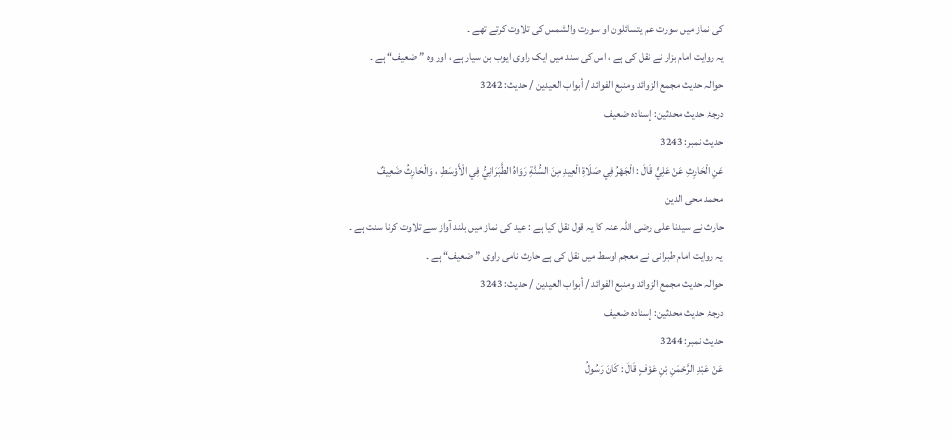کی نماز میں سورت عم یتسائلون او سورت والشمس کی تلاوت کرتے تھے ۔
یہ روایت امام بزار نے نقل کی ہے ، اس کی سند میں ایک راوی ایوب بن سیار ہے ، اور وہ ” ضعیف“ ہے ۔
حوالہ حدیث مجمع الزوائد ومنبع الفوائد / أبواب العيدين / حدیث: 3242
درجۂ حدیث محدثین: إسنادہ ضعیف
حدیث نمبر: 3243
عَنِ الْحَارِثِ عَنْ عَلِيٍّ قَالَ : الْجَهْرُ فِي صَلَاةِ الْعِيدِ مِنَ السُّنَّةِ رَوَاهُ الطَّبَرَانِيُّ فِي الْأَوْسَطِ ، وَالْحَارِثُ ضَعِيفٌ
محمد محی الدین
حارث نے سیدنا علی رضی اللہ عنہ کا یہ قول نقل کیا ہے : عید کی نماز میں بلند آواز سے تلاوت کرنا سنت ہے ۔
یہ روایت امام طبرانی نے معجم اوسط میں نقل کی ہے حارث نامی راوی ” ضعیف“ ہے ۔
حوالہ حدیث مجمع الزوائد ومنبع الفوائد / أبواب العيدين / حدیث: 3243
درجۂ حدیث محدثین: إسنادہ ضعیف
حدیث نمبر: 3244
عَنْ عَبْدِ الرَّحْمَنِ بْنِ عَوْفٍ قَالَ : كَانَ رَسُولُ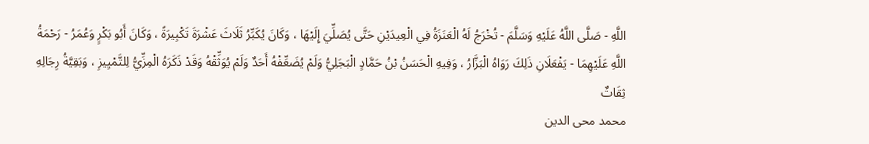اللَّهِ - صَلَّى اللَّهُ عَلَيْهِ وَسَلَّمَ - تُخْرَجُ لَهُ الْعَنَزَةُ فِي الْعِيدَيْنِ حَتَّى يُصَلِّيَ إِلَيْهَا ، وَكَانَ يُكَبِّرُ ثَلَاثَ عَشْرَةَ تَكْبِيرَةً ، وَكَانَ أَبُو بَكْرٍ وَعُمَرُ - رَحْمَةُ اللَّهِ عَلَيْهِمَا - يَفْعَلَانِ ذَلِكَ رَوَاهُ الْبَزَّارُ ، وَفِيهِ الْحَسَنُ بْنُ حَمَّادٍ الْبَجَلِيُّ وَلَمْ يُضَعِّفْهُ أَحَدٌ وَلَمْ يُوَثِّقْهُ وَقَدْ ذَكَرَهُ الْمِزِّيُّ لِلتَّمْيِيزِ ، وَبَقِيَّةُ رِجَالِهِ ثِقَاتٌ
محمد محی الدین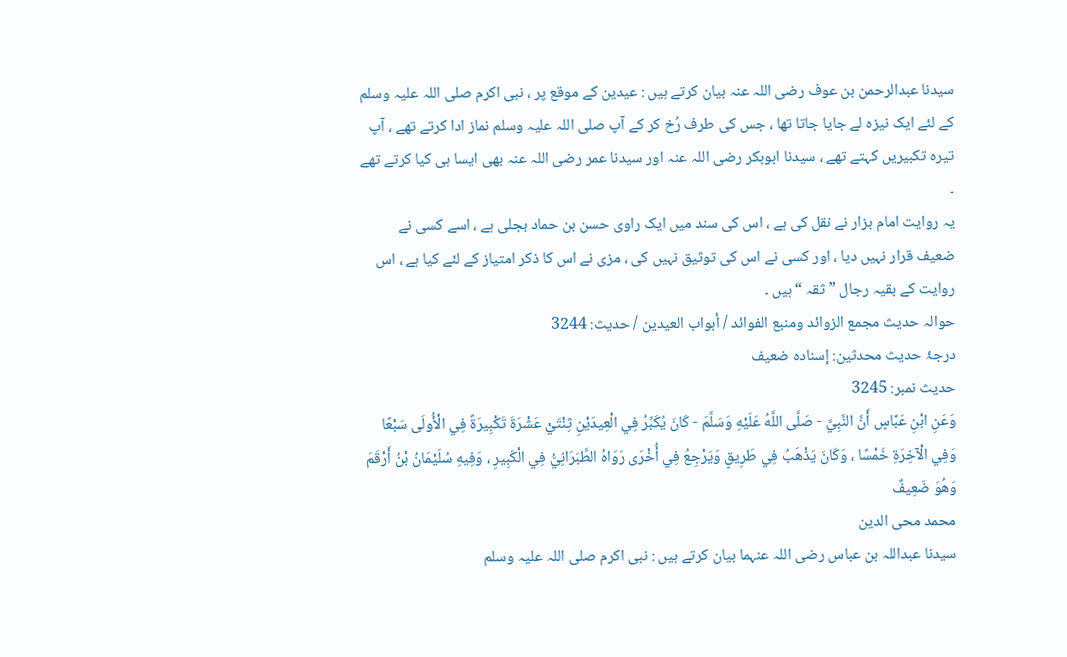سیدنا عبدالرحمن بن عوف رضی اللہ عنہ بیان کرتے ہیں : عیدین کے موقع پر ، نبی اکرم صلی اللہ علیہ وسلم کے لئے ایک نیزہ لے جایا جاتا تھا ، جس کی طرف رُخ کر کے آپ صلی اللہ علیہ وسلم نماز ادا کرتے تھے ، آپ تیرہ تکبیریں کہتے تھے ، سیدنا ابوبکر رضی اللہ عنہ اور سیدنا عمر رضی اللہ عنہ بھی ایسا ہی کیا کرتے تھے ۔
یہ روایت امام بزار نے نقل کی ہے ، اس کی سند میں ایک راوی حسن بن حماد بجلی ہے ، اسے کسی نے ضعیف قرار نہیں دیا ، اور کسی نے اس کی توثیق نہیں کی ، مزی نے اس کا ذکر امتیاز کے لئے کیا ہے ، اس روایت کے بقیہ رجال ” ثقہ “ ہیں ۔
حوالہ حدیث مجمع الزوائد ومنبع الفوائد / أبواب العيدين / حدیث: 3244
درجۂ حدیث محدثین: إسنادہ ضعیف
حدیث نمبر: 3245
وَعَنِ ابْنِ عَبَّاسٍ أَنَّ النَّبِيَّ - صَلَّى اللَّهُ عَلَيْهِ وَسَلَّمَ - كَانَ يُكَبِّرُ فِي الْعِيدَيْنِ ثِنْتَيْ عَشْرَةَ تَكْبِيرَةً فِي الْأُولَى سَبْعًا وَفِي الْآخِرَةِ خَمْسًا ، وَكَانَ يَذْهَبُ فِي طَرِيقٍ وَيَرْجِعُ فِي أُخْرَى رَوَاهُ الطَّبَرَانِيُّ فِي الْكَبِيرِ ، وَفِيهِ سُلَيْمَانُ بْنُ أَرْقَمَ وَهُوَ ضَعِيفٌ
محمد محی الدین
سیدنا عبداللہ بن عباس رضی اللہ عنہما بیان کرتے ہیں : نبی اکرم صلی اللہ علیہ وسلم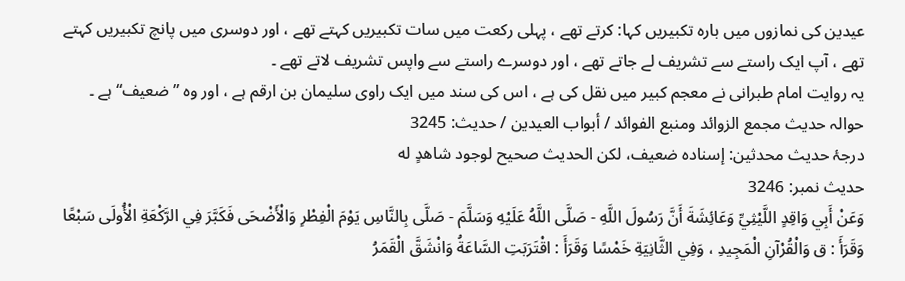عیدین کی نمازوں میں بارہ تکبیریں کہا: کرتے تھے ، پہلی رکعت میں سات تکبیریں کہتے تھے ، اور دوسری میں پانچ تکبیریں کہتے تھے ، آپ ایک راستے سے تشریف لے جاتے تھے ، اور دوسرے راستے سے واپس تشریف لاتے تھے ۔
یہ روایت امام طبرانی نے معجم کبیر میں نقل کی ہے ، اس کی سند میں ایک راوی سلیمان بن ارقم ہے ، اور وہ ” ضعیف“ ہے ۔
حوالہ حدیث مجمع الزوائد ومنبع الفوائد / أبواب العيدين / حدیث: 3245
درجۂ حدیث محدثین: إسناده ضعيف، لكن الحديث صحيح لوجود شاهدٍ له
حدیث نمبر: 3246
وَعَنْ أَبِي وَاقِدٍ اللَّيْثِيِّ وَعَائِشَةَ أَنَّ رَسُولَ اللَّهِ - صَلَّى اللَّهُ عَلَيْهِ وَسَلَّمَ - صَلَّى بِالنَّاسِ يَوْمَ الْفِطْرِ وَالْأَضْحَى فَكَبَّرَ فِي الرَّكْعَةِ الْأُولَى سَبْعًا وَقَرَأَ : ق وَالْقُرْآنِ الْمَجِيدِ ، وَفِي الثَّانِيَةِ خَمْسًا وَقَرَأَ : اقْتَرَبَتِ السَّاعَةُ وَانْشَقَّ الْقَمَرُ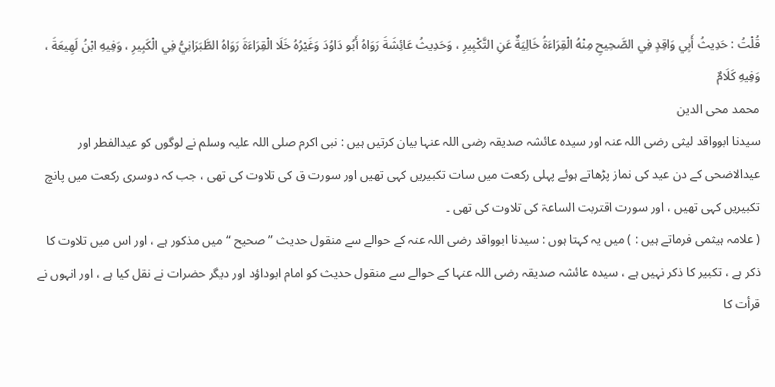قُلْتُ : حَدِيثُ أَبِي وَاقِدٍ فِي الصَّحِيحِ مِنْهُ الْقِرَاءَةُ خَالِيَةٌ عَنِ التَّكْبِيرِ ، وَحَدِيثُ عَائِشَةَ رَوَاهُ أَبُو دَاوُدَ وَغَيْرُهُ خَلَا الْقِرَاءَةَ رَوَاهُ الطَّبَرَانِيُّ فِي الْكَبِيرِ ، وَفِيهِ ابْنُ لَهِيعَةَ ، وَفِيهِ كَلَامٌ
محمد محی الدین
سیدنا ابوواقد لیثی رضی اللہ عنہ اور سیدہ عائشہ صدیقہ رضی اللہ عنہا بیان کرتیں ہیں : نبی اکرم صلی اللہ علیہ وسلم نے لوگوں کو عیدالفطر اور عیدالاضحی کے دن عید کی نماز پڑھاتے ہوئے پہلی رکعت میں سات تکبیریں کہی تھیں اور سورت ق کی تلاوت کی تھی ، جب کہ دوسری رکعت میں پانچ تکبیریں کہی تھیں ، اور سورت اقتربت الساعۃ کی تلاوت کی تھی ۔
( علامہ ہیثمی فرماتے ہیں : ) میں یہ کہتا ہوں : سیدنا ابوواقد رضی اللہ عنہ کے حوالے سے منقول حدیث ” صحیح “ میں مذکور ہے ، اور اس میں تلاوت کا ذکر ہے ، تکبیر کا ذکر نہیں ہے ، سیدہ عائشہ صدیقہ رضی اللہ عنہا کے حوالے سے منقول حدیث کو امام ابوداؤد اور دیگر حضرات نے نقل کیا ہے ، اور انہوں نے قرأت کا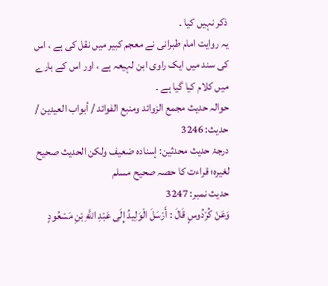ذکر نہیں کیا ۔
یہ روایت امام طبرانی نے معجم کبیر میں نقل کی ہے ، اس کی سند میں ایک راوی ابن لہیعہ ہے ، اور اس کے بارے میں کلام کیا گیا ہے ۔
حوالہ حدیث مجمع الزوائد ومنبع الفوائد / أبواب العيدين / حدیث: 3246
درجۂ حدیث محدثین: إسنادہ ضعیف ولکن الحدیث صحیح لغیرہ؛ قراءت کا حصہ صحیح مسلم
حدیث نمبر: 3247
وَعَنْ كُرْدُوسٍ قَالَ : أَرْسَلَ الْوَلِيدُ إِلَى عَبْدِ اللَّهِ بْنِ مَسْعُودٍ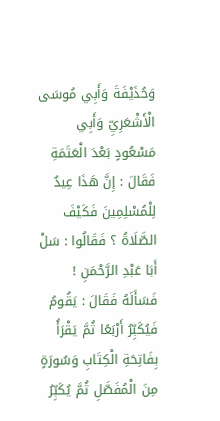وَحُذَيْفَةَ وَأَبِي مُوسَى الْأَشْعَرِيِّ وَأَبِي مَسْعُودٍ بَعْدَ الْعَتَمَةِ فَقَالَ : إِنَّ هَذَا عِيدٌ لِلْمُسْلِمِينَ فَكَيْفَ الصَّلَاةُ ؟ فَقَالُوا : سَلْ أَبَا عَبْدِ الرَّحْمَنِ ! فَسَأَلَهُ فَقَالَ : يَقُومُ فَيُكَبِّرُ أَرْبَعًا ثُمَّ يَقْرَأُ بِفَاتِحَةِ الْكِتَابِ وَسُورَةٍ مِنَ الْمُفَصَّلِ ثُمَّ يُكَبِّرُ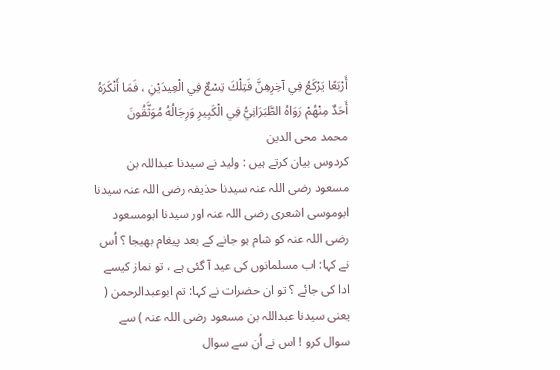أَرْبَعًا يَرْكَعُ فِي آخِرِهِنَّ فَتِلْكَ تِسْعٌ فِي الْعِيدَيْنِ ، فَمَا أَنْكَرَهُ أَحَدٌ مِنْهُمْ رَوَاهُ الطَّبَرَانِيُّ فِي الْكَبِيرِ وَرِجَالُهُ مُوَثَّقُونَ
محمد محی الدین
کردوس بیان کرتے ہیں : ولید نے سیدنا عبداللہ بن مسعود رضی اللہ عنہ سیدنا حذیفہ رضی اللہ عنہ سیدنا ابوموسی اشعری رضی اللہ عنہ اور سیدنا ابومسعود رضی اللہ عنہ کو شام ہو جانے کے بعد پیغام بھیجا ؟ اُس نے کہا: اب مسلمانوں کی عید آ گئی ہے ، تو نماز کیسے ادا کی جائے ؟ تو ان حضرات نے کہا: تم ابوعبدالرحمن ( یعنی سیدنا عبداللہ بن مسعود رضی اللہ عنہ ) سے سوال کرو ! اس نے اُن سے سوال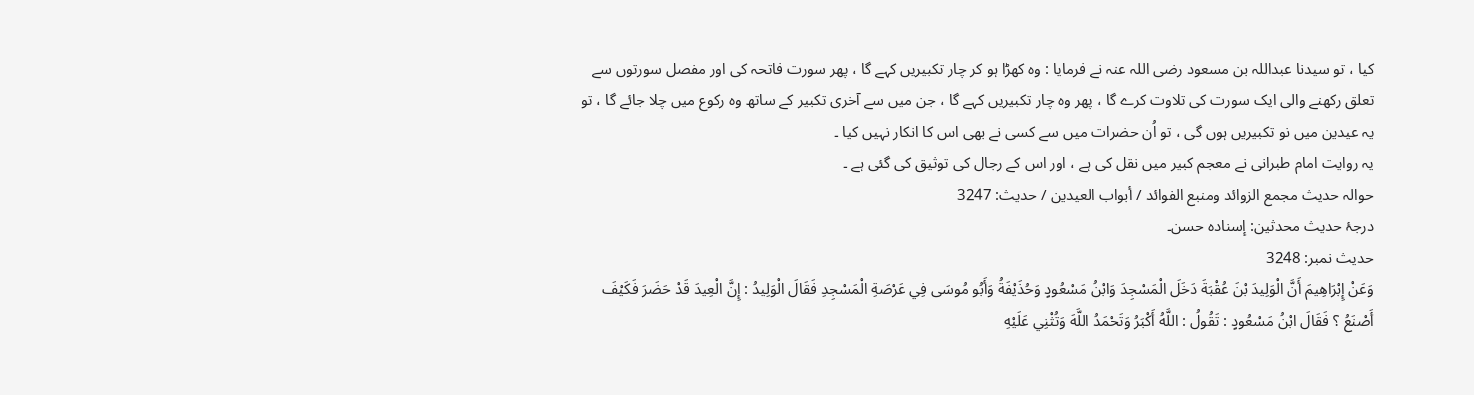کیا ، تو سیدنا عبداللہ بن مسعود رضی اللہ عنہ نے فرمایا : وہ کھڑا ہو کر چار تکبیریں کہے گا ، پھر سورت فاتحہ کی اور مفصل سورتوں سے تعلق رکھنے والی ایک سورت کی تلاوت کرے گا ، پھر وہ چار تکبیریں کہے گا ، جن میں سے آخری تکبیر کے ساتھ وہ رکوع میں چلا جائے گا ، تو یہ عیدین میں نو تکبیریں ہوں گی ، تو اُن حضرات میں سے کسی نے بھی اس کا انکار نہیں کیا ۔
یہ روایت امام طبرانی نے معجم کبیر میں نقل کی ہے ، اور اس کے رجال کی توثیق کی گئی ہے ۔
حوالہ حدیث مجمع الزوائد ومنبع الفوائد / أبواب العيدين / حدیث: 3247
درجۂ حدیث محدثین: إسنادہ حسن۔
حدیث نمبر: 3248
وَعَنْ إِبْرَاهِيمَ أَنَّ الْوَلِيدَ بْنَ عُقْبَةَ دَخَلَ الْمَسْجِدَ وَابْنُ مَسْعُودٍ وَحُذَيْفَةُ وَأَبُو مُوسَى فِي عَرْصَةِ الْمَسْجِدِ فَقَالَ الْوَلِيدُ : إِنَّ الْعِيدَ قَدْ حَضَرَ فَكَيْفَ أَصْنَعُ ؟ فَقَالَ ابْنُ مَسْعُودٍ : تَقُولُ : اللَّهُ أَكْبَرُ وَتَحْمَدُ اللَّهَ وَتُثْنِي عَلَيْهِ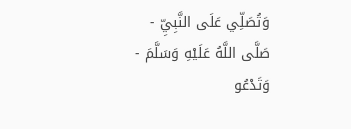وَتُصَلِّي عَلَى النَّبِيِّ - صَلَّى اللَّهُ عَلَيْهِ وَسَلَّمَ - وَتَدْعُو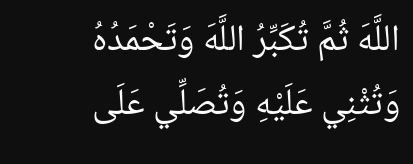اللَّهَ ثُمَّ تُكَبِّرُ اللَّهَ وَتَحْمَدُهُ وَتُثْنِي عَلَيْهِ وَتُصَلِّي عَلَى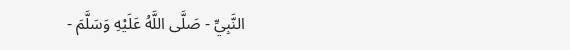النَّبِيِّ - صَلَّى اللَّهُ عَلَيْهِ وَسَلَّمَ -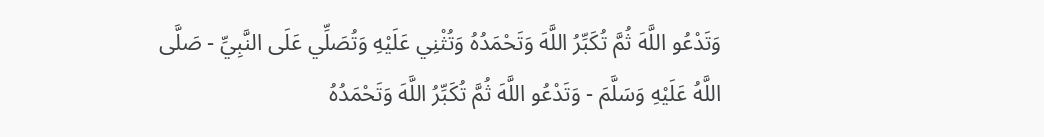وَتَدْعُو اللَّهَ ثُمَّ تُكَبِّرُ اللَّهَ وَتَحْمَدُهُ وَتُثْنِي عَلَيْهِ وَتُصَلِّي عَلَى النَّبِيِّ - صَلَّى اللَّهُ عَلَيْهِ وَسَلَّمَ - وَتَدْعُو اللَّهَ ثُمَّ تُكَبِّرُ اللَّهَ وَتَحْمَدُهُ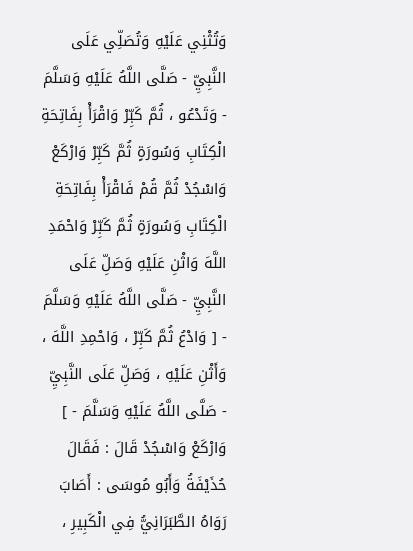وَتُثْنِي عَلَيْهِ وَتُصَلِّي عَلَى النَّبِيِّ - صَلَّى اللَّهُ عَلَيْهِ وَسَلَّمَ - وَتَدْعُو ، ثُمَّ كَبِّرْ وَاقْرَأْ بِفَاتِحَةِ الْكِتَابِ وَسُورَةٍ ثُمَّ كَبِّرْ وَارْكَعْ وَاسْجُدْ ثُمَّ قُمْ فَاقْرَأْ بِفَاتِحَةِ الْكِتَابِ وَسُورَةٍ ثُمَّ كَبِّرْ وَاحْمَدِ اللَّهَ وَاثْنِ عَلَيْهِ وَصَلِّ عَلَى النَّبِيِّ - صَلَّى اللَّهُ عَلَيْهِ وَسَلَّمَ - [ وَادْعُ ثُمَّ كَبِّرْ ، وَاحْمِدِ اللَّهَ ، وَأَثْنِ عَلَيْهِ ، وَصَلِّ عَلَى النَّبِيِّ - صَلَّى اللَّهُ عَلَيْهِ وَسَلَّمَ - ] وَارْكَعْ وَاسْجُدْ قَالَ : فَقَالَ حُذَيْفَةُ وَأَبُو مُوسَى : أَصَابَ رَوَاهُ الطَّبَرَانِيُّ فِي الْكَبِيرِ ،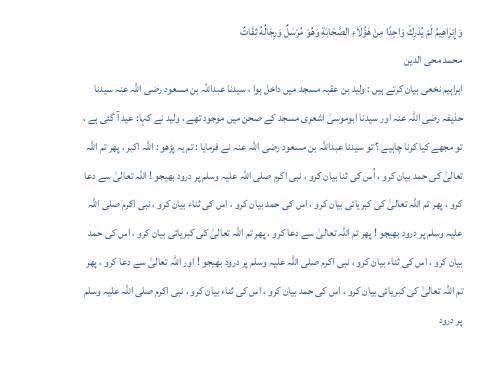وَإِبْرَاهِيمُ لَمْ يُدْرِكْ وَاحِدًا مِنْ هَؤُلَاءِ الصَّحَابَةِ وَهُوَ مُرْسَلٌ وَرِجَالُهُ ثِقَاتٌ
محمد محی الدین
ابراہیم نخعی بیان کرتے ہیں : ولید بن عقبہ مسجد میں داخل ہوا ، سیدنا عبداللہ بن مسعود رضی اللہ عنہ سیدنا حذیفہ رضی اللہ عنہ اور سیدنا ابوموسیٰ اشعری مسجد کے صحن میں موجود تھے ، ولید نے کہا: عید آ گئی ہے ، تو مجھے کیا کرنا چاہیے ؟ تو سیدنا عبداللہ بن مسعود رضی اللہ عنہ نے فرمایا : تم یہ پڑھو : اللہ اکبر ، پھر تم اللہ تعالیٰ کی حمد بیان کرو ، اُس کی ثنا بیان کرو ، نبی اکرم صلی اللہ علیہ وسلم پر درود بھیجو ! اللہ تعالیٰ سے دعا کرو ، پھر تم اللہ تعالیٰ کی کبریائی بیان کرو ، اس کی حمد بیان کرو ، اس کی ثناء بیان کرو ، نبی اکرم صلی اللہ علیہ وسلم پر درود بھیجو ! پھر تم اللہ تعالیٰ سے دعا کرو ، پھر تم اللہ تعالیٰ کی کبریائی بیان کرو ، اس کی حمد بیان کرو ، اس کی ثناء بیان کرو ، نبی اکرم صلی اللہ علیہ وسلم پر درود بھیجو ! اور اللہ تعالیٰ سے دعا کرو ، پھر تم اللہ تعالیٰ کی کبریائی بیان کرو ، اس کی حمد بیان کرو ، اس کی ثناء بیان کرو ، نبی اکرم صلی اللہ علیہ وسلم پر درود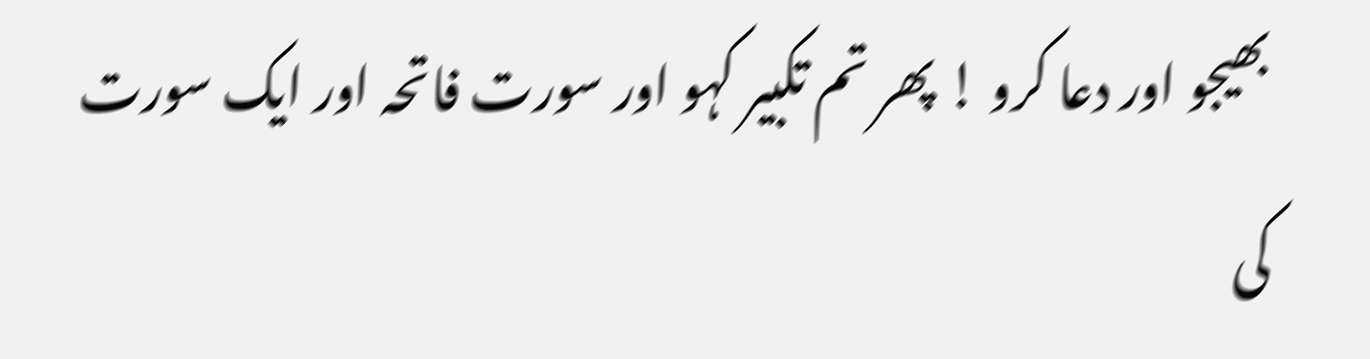بھیجو اور دعا کرو ! پھر تم تکبیر کہو اور سورت فاتحہ اور ایک سورت کی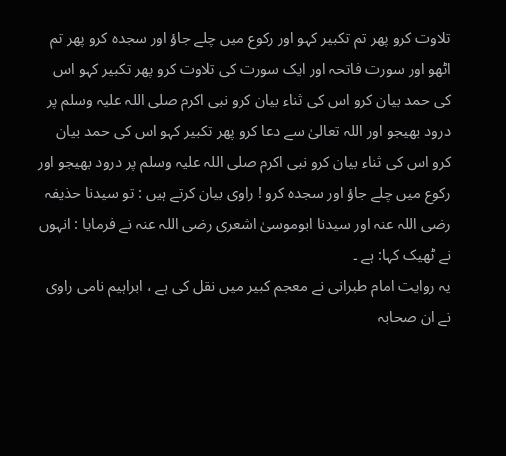تلاوت کرو پھر تم تکبیر کہو اور رکوع میں چلے جاؤ اور سجدہ کرو پھر تم اٹھو اور سورت فاتحہ اور ایک سورت کی تلاوت کرو پھر تکبیر کہو اس کی حمد بیان کرو اس کی ثناء بیان کرو نبی اکرم صلی اللہ علیہ وسلم پر درود بھیجو اور اللہ تعالیٰ سے دعا کرو پھر تکبیر کہو اس کی حمد بیان کرو اس کی ثناء بیان کرو نبی اکرم صلی اللہ علیہ وسلم پر درود بھیجو اور رکوع میں چلے جاؤ اور سجدہ کرو ! راوی بیان کرتے ہیں : تو سیدنا حذیفہ رضی اللہ عنہ اور سیدنا ابوموسیٰ اشعری رضی اللہ عنہ نے فرمایا : انہوں نے ٹھیک کہا: ہے ۔
یہ روایت امام طبرانی نے معجم کبیر میں نقل کی ہے ، ابراہیم نامی راوی نے ان صحابہ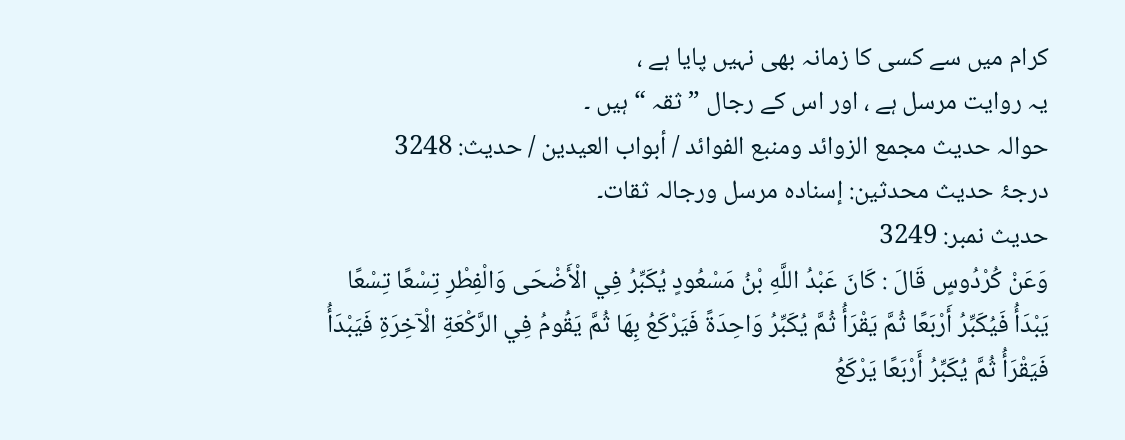کرام میں سے کسی کا زمانہ بھی نہیں پایا ہے ،
یہ روایت مرسل ہے ، اور اس کے رجال ” ثقہ “ ہیں ۔
حوالہ حدیث مجمع الزوائد ومنبع الفوائد / أبواب العيدين / حدیث: 3248
درجۂ حدیث محدثین: إسنادہ مرسل ورجالہ ثقات۔
حدیث نمبر: 3249
وَعَنْ كُرْدُوسٍ قَالَ : كَانَ عَبْدُ اللَّهِ بْنُ مَسْعُودٍ يُكَبِّرُ فِي الْأَضْحَى وَالْفِطْرِ تِسْعًا تِسْعًا يَبْدَأُ فَيُكَبِّرُ أَرْبَعًا ثُمَّ يَقْرَأُ ثُمَّ يُكَبِّرُ وَاحِدَةً فَيَرْكَعُ بِهَا ثُمَّ يَقُومُ فِي الرَّكْعَةِ الْآخِرَةِ فَيَبْدَأُ فَيَقْرَأُ ثُمَّ يُكَبِّرُ أَرْبَعًا يَرْكَعُ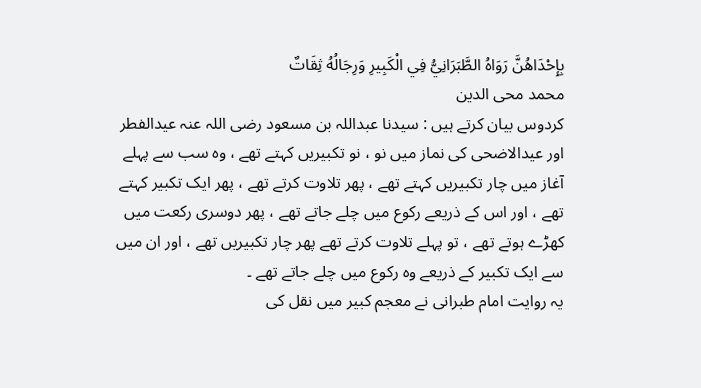بِإِحْدَاهُنَّ رَوَاهُ الطَّبَرَانِيُّ فِي الْكَبِيرِ وَرِجَالُهُ ثِقَاتٌ
محمد محی الدین
کردوس بیان کرتے ہیں : سیدنا عبداللہ بن مسعود رضی اللہ عنہ عیدالفطر اور عیدالاضحی کی نماز میں نو ، نو تکبیریں کہتے تھے ، وہ سب سے پہلے آغاز میں چار تکبیریں کہتے تھے ، پھر تلاوت کرتے تھے ، پھر ایک تکبیر کہتے تھے ، اور اس کے ذریعے رکوع میں چلے جاتے تھے ، پھر دوسری رکعت میں کھڑے ہوتے تھے ، تو پہلے تلاوت کرتے تھے پھر چار تکبیریں تھے ، اور ان میں سے ایک تکبیر کے ذریعے وہ رکوع میں چلے جاتے تھے ۔
یہ روایت امام طبرانی نے معجم کبیر میں نقل کی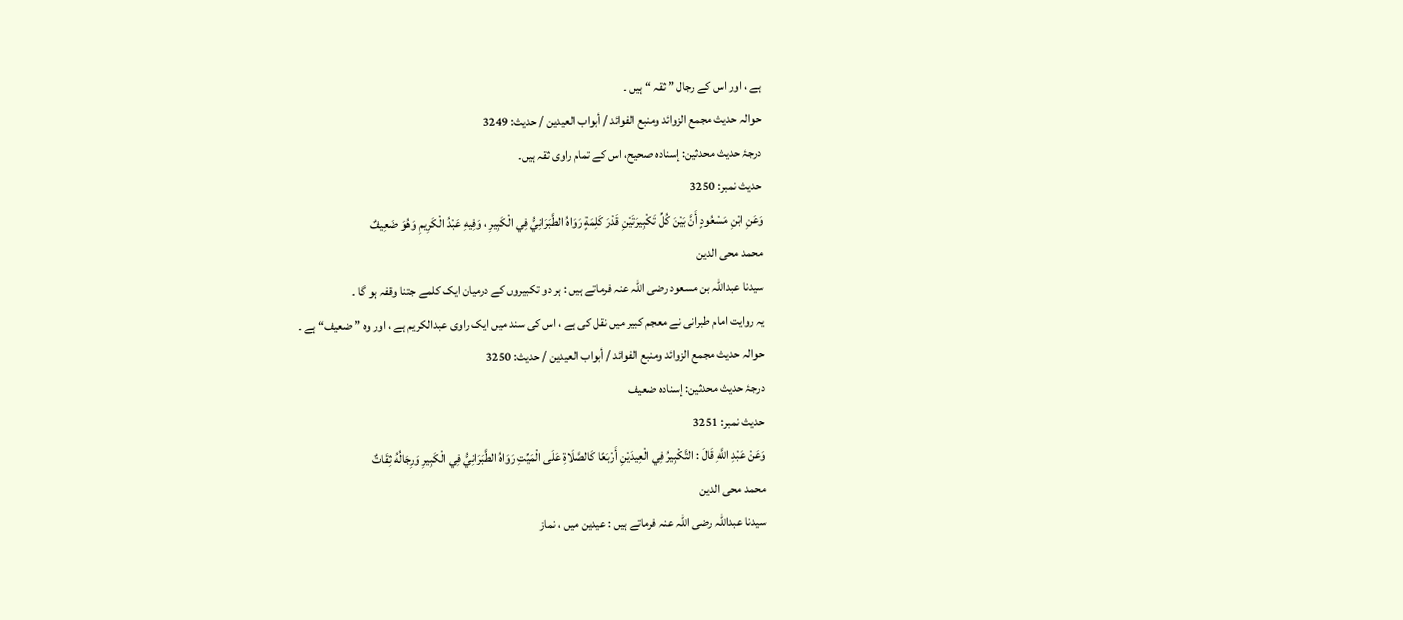ہے ، اور اس کے رجال ” ثقہ “ ہیں ۔
حوالہ حدیث مجمع الزوائد ومنبع الفوائد / أبواب العيدين / حدیث: 3249
درجۂ حدیث محدثین: إسنادہ صحیح، اس کے تمام راوی ثقہ ہیں۔
حدیث نمبر: 3250
وَعَنِ ابْنِ مَسْعُودٍ أَنَّ بَيْنَ كُلِّ تَكْبِيرَتَيْنِ قَدْرَ كَلِمَةٍ رَوَاهُ الطَّبَرَانِيُّ فِي الْكَبِيرِ ، وَفِيهِ عَبْدُ الْكَرِيمِ وَهُوَ ضَعِيفٌ
محمد محی الدین
سیدنا عبداللہ بن مسعود رضی اللہ عنہ فرماتے ہیں : ہر دو تکبیروں کے درمیان ایک کلمے جتنا وقفہ ہو گا ۔
یہ روایت امام طبرانی نے معجم کبیر میں نقل کی ہے ، اس کی سند میں ایک راوی عبدالکریم ہے ، اور وہ ” ضعیف“ ہے ۔
حوالہ حدیث مجمع الزوائد ومنبع الفوائد / أبواب العيدين / حدیث: 3250
درجۂ حدیث محدثین: إسنادہ ضعیف
حدیث نمبر: 3251
وَعَنْ عَبْدِ اللَّهِ قَالَ : التَّكْبِيرُ فِي الْعِيدَيْنِ أَرْبَعًا كَالصَّلَاةِ عَلَى الْمَيِّتِ رَوَاهُ الطَّبَرَانِيُّ فِي الْكَبِيرِ وَرِجَالُهُ ثِقَاتٌ
محمد محی الدین
سیدنا عبداللہ رضی اللہ عنہ فرماتے ہیں : عیدین میں ، نماز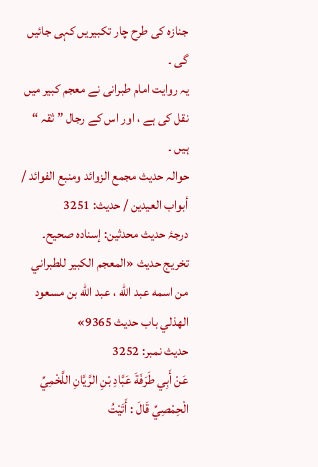جنازہ کی طرح چار تکبیریں کہی جائیں گی ۔
یہ روایت امام طبرانی نے معجم کبیر میں نقل کی ہے ، اور اس کے رجال ” ثقہ “ ہیں ۔
حوالہ حدیث مجمع الزوائد ومنبع الفوائد / أبواب العيدين / حدیث: 3251
درجۂ حدیث محدثین: إسنادہ صحیح۔
تخریج حدیث «المعجم الكبير للطبراني من اسمه عبد الله ، عبد الله بن مسعود الهذلي باب حديث 9365»
حدیث نمبر: 3252
عَنْ أَبِي طَرَفَةَ عَبَّادِ بْنِ الرَّيَّانِ اللَّخْمِيِّ الْحِمْصِيِّ قَالَ : أَتَيْتُ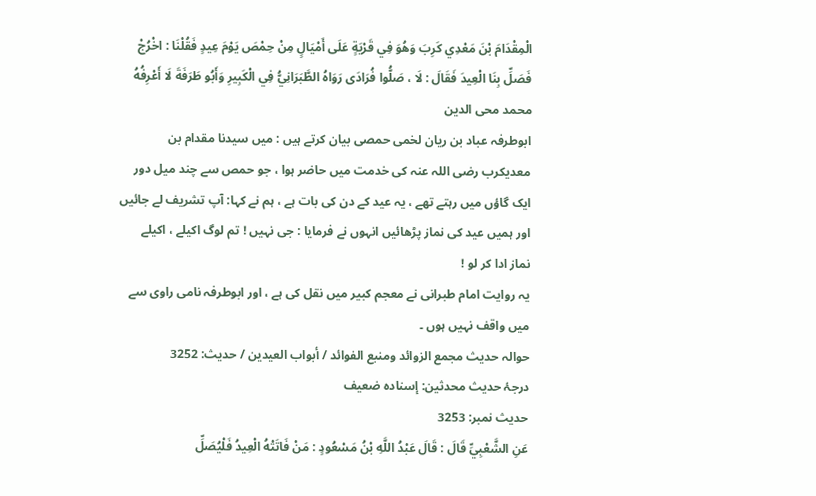الْمِقْدَامَ بْنَ مَعْدِي كَرِبَ وَهُوَ فِي قَرْيَةٍ عَلَى أَمْيَالٍ مِنْ حِمْصَ يَوْمَ عِيدٍ فَقُلْنَا : اخْرُجْ فَصَلِّ بِنَا الْعِيدَ فَقَالَ : لَا ، صَلُّوا فُرَادَى رَوَاهُ الطَّبَرَانِيُّ فِي الْكَبِيرِ وَأَبُو طَرَفَةَ لَا أَعْرِفُهُ
محمد محی الدین
ابوطرفہ عباد بن ریان لخمی حمصی بیان کرتے ہیں : میں سیدنا مقدام بن معدیکرب رضی اللہ عنہ کی خدمت میں حاضر ہوا ، جو حمص سے چند میل دور ایک گاؤں میں رہتے تھے ، یہ عید کے دن کی بات ہے ، ہم نے کہا: آپ تشریف لے جائیں اور ہمیں عید کی نماز پڑھائیں انہوں نے فرمایا : جی نہیں ! تم لوگ اکیلے ، اکیلے نماز ادا کر لو !
یہ روایت امام طبرانی نے معجم کبیر میں نقل کی ہے ، اور ابوطرفہ نامی راوی سے میں واقف نہیں ہوں ۔
حوالہ حدیث مجمع الزوائد ومنبع الفوائد / أبواب العيدين / حدیث: 3252
درجۂ حدیث محدثین: إسنادہ ضعیف
حدیث نمبر: 3253
عَنِ الشَّعْبِيِّ قَالَ : قَالَ عَبْدُ اللَّهِ بْنُ مَسْعُودٍ : مَنْ فَاتَتْهُ الْعِيدُ فَلْيُصَلِّ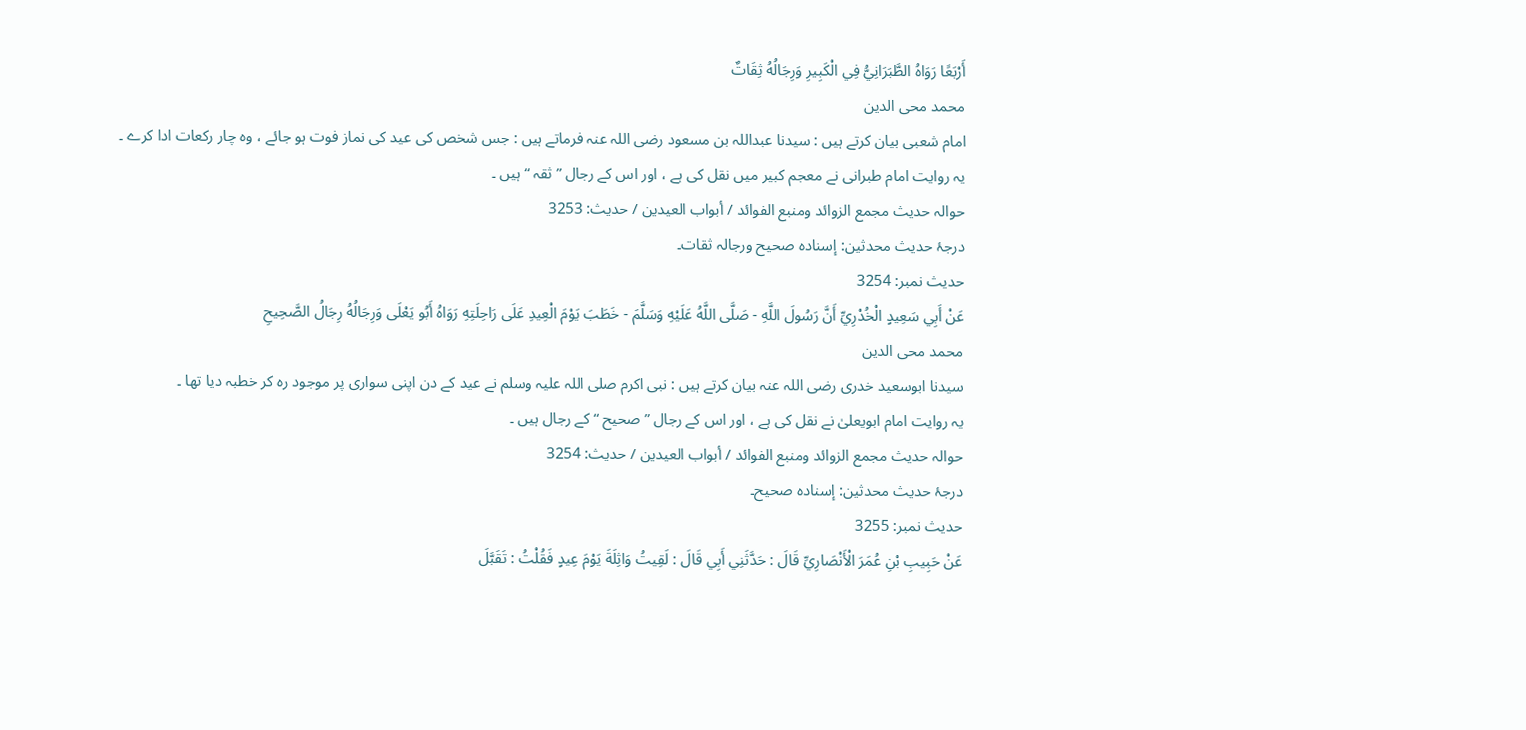أَرْبَعًا رَوَاهُ الطَّبَرَانِيُّ فِي الْكَبِيرِ وَرِجَالُهُ ثِقَاتٌ
محمد محی الدین
امام شعبی بیان کرتے ہیں : سیدنا عبداللہ بن مسعود رضی اللہ عنہ فرماتے ہیں : جس شخص کی عید کی نماز فوت ہو جائے ، وہ چار رکعات ادا کرے ۔
یہ روایت امام طبرانی نے معجم کبیر میں نقل کی ہے ، اور اس کے رجال ” ثقہ “ ہیں ۔
حوالہ حدیث مجمع الزوائد ومنبع الفوائد / أبواب العيدين / حدیث: 3253
درجۂ حدیث محدثین: إسنادہ صحیح ورجالہ ثقات۔
حدیث نمبر: 3254
عَنْ أَبِي سَعِيدٍ الْخُدْرِيِّ أَنَّ رَسُولَ اللَّهِ - صَلَّى اللَّهُ عَلَيْهِ وَسَلَّمَ - خَطَبَ يَوْمَ الْعِيدِ عَلَى رَاحِلَتِهِ رَوَاهُ أَبُو يَعْلَى وَرِجَالُهُ رِجَالُ الصَّحِيحِ
محمد محی الدین
سیدنا ابوسعید خدری رضی اللہ عنہ بیان کرتے ہیں : نبی اکرم صلی اللہ علیہ وسلم نے عید کے دن اپنی سواری پر موجود رہ کر خطبہ دیا تھا ۔
یہ روایت امام ابویعلیٰ نے نقل کی ہے ، اور اس کے رجال ” صحیح “ کے رجال ہیں ۔
حوالہ حدیث مجمع الزوائد ومنبع الفوائد / أبواب العيدين / حدیث: 3254
درجۂ حدیث محدثین: إسنادہ صحیح۔
حدیث نمبر: 3255
عَنْ حَبِيبِ بْنِ عُمَرَ الْأَنْصَارِيِّ قَالَ : حَدَّثَنِي أَبِي قَالَ : لَقِيتُ وَاثِلَةَ يَوْمَ عِيدٍ فَقُلْتُ : تَقَبَّلَ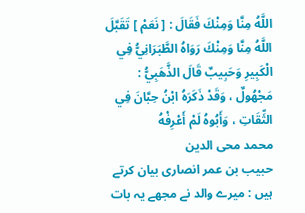اللَّهُ مِنَّا وَمِنْكَ فَقَالَ : [ نَعَمْ ] تَقَبَّلَ اللَّهُ مِنَّا وَمِنْكَ رَوَاهُ الطَّبَرَانِيُّ فِي الْكَبِيرِ وَحَبِيبٌ قَالَ الذَّهَبِيُّ : مَجْهُولٌ ، وَقَدْ ذَكَرَهُ ابْنُ حِبَّانَ فِي الثِّقَاتِ ، وَأَبُوهُ لَمْ أَعْرِفْهُ
محمد محی الدین
حبیب بن عمر انصاری بیان کرتے ہیں : میرے والد نے مجھے یہ بات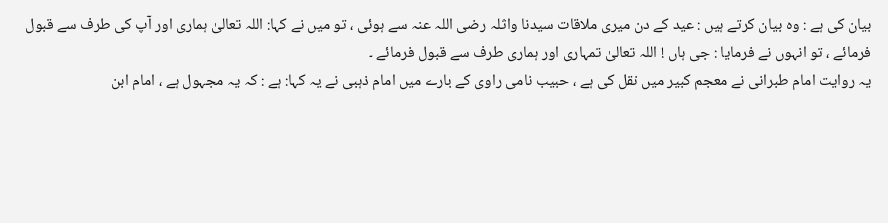بیان کی ہے : وہ بیان کرتے ہیں : عید کے دن میری ملاقات سیدنا واثلہ رضی اللہ عنہ سے ہوئی ، تو میں نے کہا: اللہ تعالیٰ ہماری اور آپ کی طرف سے قبول فرمائے ، تو انہوں نے فرمایا : جی ہاں ! اللہ تعالیٰ تمہاری اور ہماری طرف سے قبول فرمائے ۔
یہ روایت امام طبرانی نے معجم کبیر میں نقل کی ہے ، حبیب نامی راوی کے بارے میں امام ذہبی نے یہ کہا: ہے : کہ یہ مجہول ہے ، امام ابن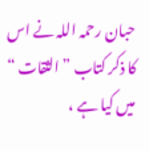حبان رحمہ اللہ نے اس کا ذکر کتاب ” الثقات “ میں کیا ہے ،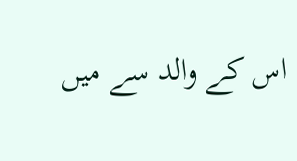اس کے والد سے میں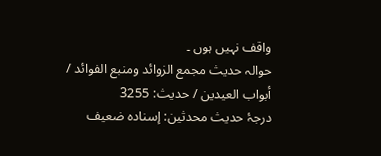واقف نہیں ہوں ۔
حوالہ حدیث مجمع الزوائد ومنبع الفوائد / أبواب العيدين / حدیث: 3255
درجۂ حدیث محدثین: إسنادہ ضعیف